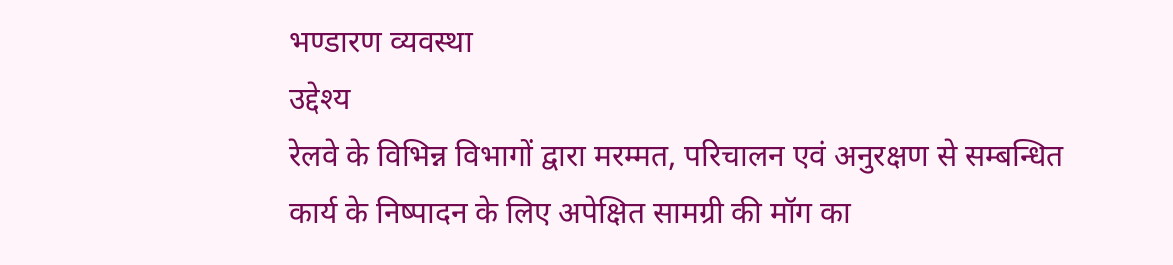भण्डारण व्यवस्था
उद्देश्य
रेलवे के विभिन्न विभागों द्वारा मरम्मत, परिचालन एवं अनुरक्षण से सम्बन्धित कार्य के निष्पादन के लिए अपेक्षित सामग्री की मॉग का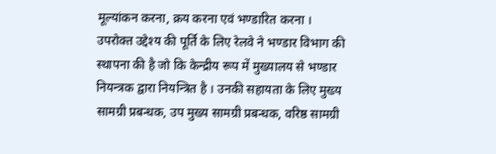मूल्यांकन करना, क्रय करना एवं भण्डारित करना ।
उपरोक्त उद्देश्य की पूर्ति के लिए रेलवे ने भण्डार विभाग की स्थापना की है जो कि केन्द्रीय रूप में मुख्यालय से भण्डार नियन्त्रक द्वारा नियन्त्रित है । उनकी सहायता के लिए मुख्य सामग्री प्रबन्धक, उप मुख्य सामग्री प्रबन्धक, वरिष्ठ सामग्री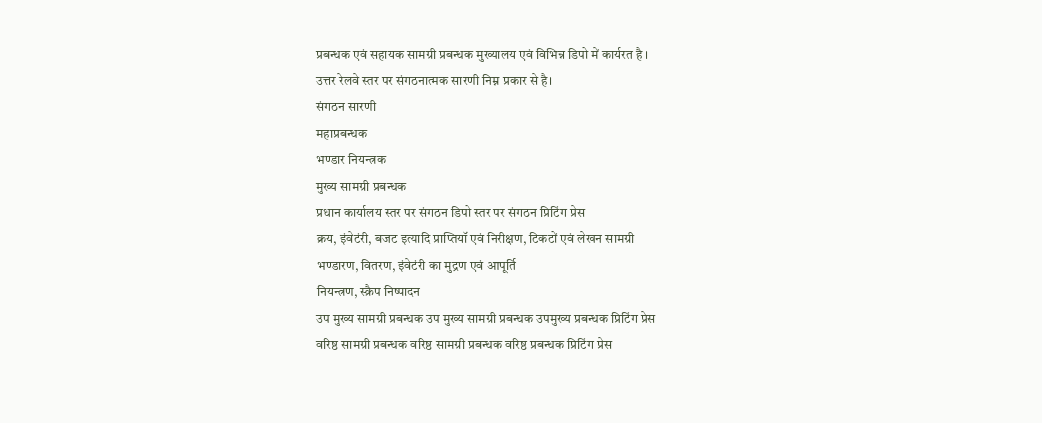प्रबन्धक एवं सहायक सामग्री प्रबन्धक मुख्यालय एवं विभिन्न डिपो में कार्यरत है ।
उत्तर रेलवे स्तर पर संगठनात्मक सारणी निम्न प्रकार से है।
संगठन सारणी
महाप्रबन्धक
भण्डार नियन्त्रक
मुख्य सामग्री प्रबन्धक
प्रधान कार्यालय स्तर पर संगठन डिपो स्तर पर संगठन प्रिटिंग प्रेस
क्रय, इंवेटंरी, बजट इत्यादि प्राप्तियॉ एवं निरीक्षण, टिकटों एवं लेखन सामग्री
भण्डारण, वितरण, इंवेटंरी का मुद्रण एवं आपूर्ति
नियन्त्रण, स्क्रैप निष्पादन
उप मुख्य सामग्री प्रबन्धक उप मुख्य सामग्री प्रबन्धक उपमुख्य प्रबन्धक प्रिटिंग प्रेस
वरिष्ठ सामग्री प्रबन्धक वरिष्ठ सामग्री प्रबन्धक वरिष्ठ प्रबन्धक प्रिटिंग प्रेस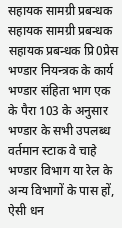सहायक सामग्री प्रबन्धक सहायक सामग्री प्रबन्धक सहायक प्रबन्धक प्रि0प्रेस
भण्डार नियन्त्रक के कार्य
भण्डार संहिता भाग एक के पैरा 103 के अनुसार भण्डार के सभी उपलब्ध वर्तमान स्टाक वे चाहे भण्डार विभाग या रेल के अन्य विभागों के पास हों, ऐसी धन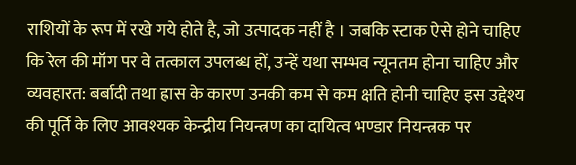राशियों के रूप में रखे गये होते है, जो उत्पादक नहीं है । जबकि स्टाक ऐसे होने चाहिए कि रेल की मॉग पर वे तत्काल उपलब्ध हों, उन्हें यथा सम्भव न्यूनतम होना चाहिए और व्यवहारत: बर्बादी तथा ह्रास के कारण उनकी कम से कम क्षति होनी चाहिए इस उद्देश्य की पूर्ति के लिए आवश्यक केन्द्रीय नियन्त्रण का दायित्व भण्डार नियन्त्रक पर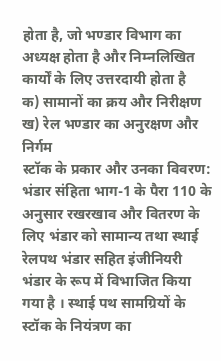होता है, जो भण्डार विभाग का अध्यक्ष होता है और निम्नलिखित कार्यों के लिए उत्तरदायी होता है
क) सामानों का क्रय और निरीक्षण
ख) रेल भण्डार का अनुरक्षण और निर्गम
स्टॉक के प्रकार और उनका विवरण:
भंडार संहिता भाग-1 के पैरा 110 के अनुसार रखरखाव और वितरण के लिए भंडार को सामान्य तथा स्थाई रेलपथ भंडार सहित इंजीनियरी भंडार के रूप में विभाजित किया गया है । स्थाई पथ सामग्रियों के स्टॉक के नियंत्रण का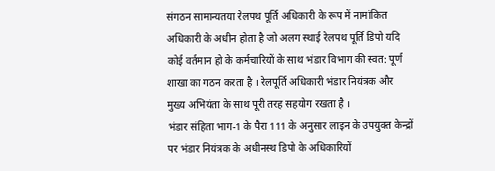संगठन सामान्यतया रेलपथ पूर्ति अधिकारी के रूप में नामांकित अधिकारी के अधीन होता है जो अलग स्थाई रेलपथ पूर्ति डिपो यदि कोई वर्तमान हो के कर्मचारियों के साथ भंडार विभाग की स्वत: पूर्ण शाखा का गठन करता है । रेलपूर्ति अधिकारी भंडार नियंत्रक और मुख्य अभियंता के साथ पूरी तरह सहयोग रखता है ।
भंडार संहिता भाग-1 के पैरा 111 के अनुसार लाइन के उपयुक्त केन्द्रों पर भंडार नियंत्रक के अधीनस्थ डिपो के अधिकारियों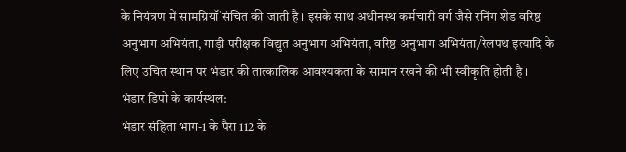के नियंत्रण में सामग्रियॉं संचित की जाती है । इसके साथ अधीनस्थ कर्मचारी वर्ग जैसे रनिंग शेड वरिष्ठ अनुभाग अभियंता, गाड़ी परीक्षक विद्युत अनुभाग अभियंता, वरिष्ठ अनुभाग अभियंता/रेलपथ इत्यादि के लिए उचित स्थान पर भंडार की तात्कालिक आवश्यकता के सामान रखने की भी स्वीकृति होती है ।
भंडार डिपो के कार्यस्थल:
भंडार संहिता भाग-1 के पैरा 112 के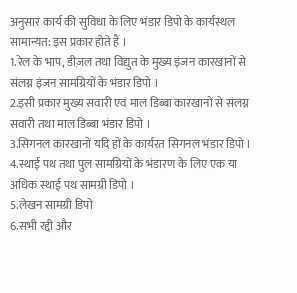अनुसार कार्य की सुविधा के लिए भंडार डिपो के कार्यस्थल सामान्यत: इस प्रकार होते हैं ।
1.रेल के भाप, डीज़ल तथा विद्युत के मुख्य इंजन कारखानों से संलग्न इंजन सामग्रियों के भंडार डिपो ।
2.इसी प्रकार मुख्य सवारी एवं माल डिब्बा कारखानों से संलग्न सवारी तथा माल डिब्बा भंडार डिपो ।
3.सिगनल कारखानों यदि हों के कार्यरत सिगनल भंडार डिपो ।
4.स्थाई पथ तथा पुल सामग्रियों के भंडारण के लिए एक या अधिक स्थाई पथ सामग्री डिपो ।
5.लेखन सामग्री डिपो
6.सभी रद्दी और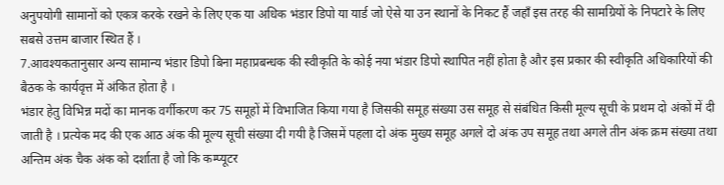अनुपयोगी सामानों को एकत्र करके रखने के लिए एक या अधिक भंडार डिपो या यार्ड जो ऐसे या उन स्थानों के निकट हैं जहॉं इस तरह की सामग्रियों के निपटारे के लिए सबसे उत्तम बाजार स्थित हैं ।
7.आवश्यकतानुसार अन्य सामान्य भंडार डिपो बिना महाप्रबन्धक की स्वीकृति के कोई नया भंडार डिपो स्थापित नहीं होता है और इस प्रकार की स्वीकृति अधिकारियों की बैठक के कार्यवृत्त में अंकित होता है ।
भंडार हेतु विभिन्न मदों का मानक वर्गीकरण कर 75 समूहों में विभाजित किया गया है जिसकी समूह संख्या उस समूह से संबंधित किसी मूल्य सूची के प्रथम दो अंकों में दी जाती है । प्रत्येक मद की एक आठ अंक की मूल्य सूची संख्या दी गयी है जिसमें पहला दो अंक मुख्य समूह अगले दो अंक उप समूह तथा अगले तीन अंक क्रम संख्या तथा अन्तिम अंक चैक अंक को दर्शाता है जो कि कम्प्यूटर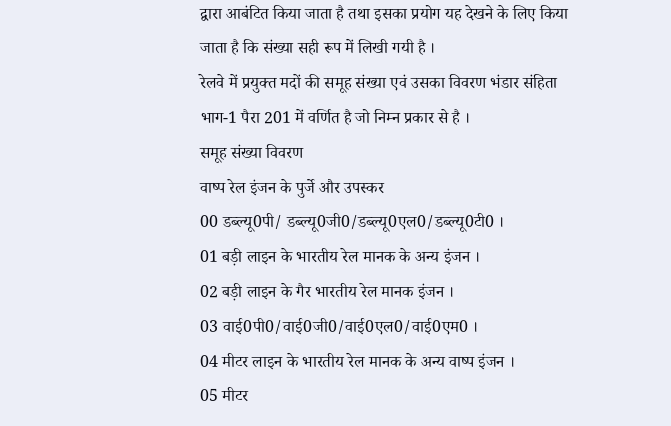द्वारा आबंटित किया जाता है तथा इसका प्रयोग यह देखने के लिए किया जाता है कि संख्या सही रूप में लिखी गयी है ।
रेलवे में प्रयुक्त मदों की समूह संख्या एवं उसका विवरण भंडार संहिता भाग-1 पैरा 201 में वर्णित है जो निम्न प्रकार से है ।
समूह संख्या विवरण
वाष्प रेल इंजन के पुर्जे और उपस्कर
00 डब्ल्यू0पी/ डब्ल्यू0जी0/डब्ल्यू0एल0/डब्ल्यू0टी0 ।
01 बड़ी लाइन के भारतीय रेल मानक के अन्य इंजन ।
02 बड़ी लाइन के गैर भारतीय रेल मानक इंजन ।
03 वाई0पी0/वाई0जी0/वाई0एल0/वाई0एम0 ।
04 मीटर लाइन के भारतीय रेल मानक के अन्य वाष्प इंजन ।
05 मीटर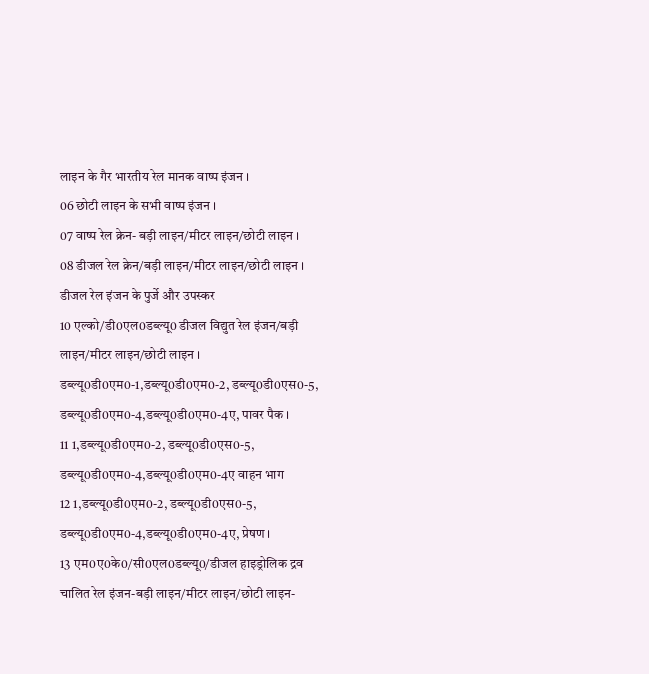लाइन के गैर भारतीय रेल मानक वाष्प इंजन ।
06 छोटी लाइन के सभी वाष्प इंजन ।
07 वाष्प रेल क्रेन- बड़ी लाइन/मीटर लाइन/छोटी लाइन ।
08 डीजल रेल क्रेन/बड़ी लाइन/मीटर लाइन/छोटी लाइन ।
डीजल रेल इंजन के पुर्जे और उपस्कर
10 एल्को/डी0एल0डब्ल्यू0 डीजल विद्युत रेल इंजन/बड़ी लाइन/मीटर लाइन/छोटी लाइन । डब्ल्यू0डी0एम0-1,डब्ल्यू0डी0एम0-2, डब्ल्यू0डी0एस0-5, डब्ल्यू0डी0एम0-4,डब्ल्यू0डी0एम0-4ए, पावर पैक ।
11 1,डब्ल्यू0डी0एम0-2, डब्ल्यू0डी0एस0-5, डब्ल्यू0डी0एम0-4,डब्ल्यू0डी0एम0-4ए वाहन भाग
12 1,डब्ल्यू0डी0एम0-2, डब्ल्यू0डी0एस0-5, डब्ल्यू0डी0एम0-4,डब्ल्यू0डी0एम0-4ए, प्रेषण ।
13 एम0ए0के0/सी0एल0डब्ल्यू0/डीजल हाइड्रोलिक द्रव चालित रेल इंजन-बड़ी लाइन/मीटर लाइन/छोटी लाइन-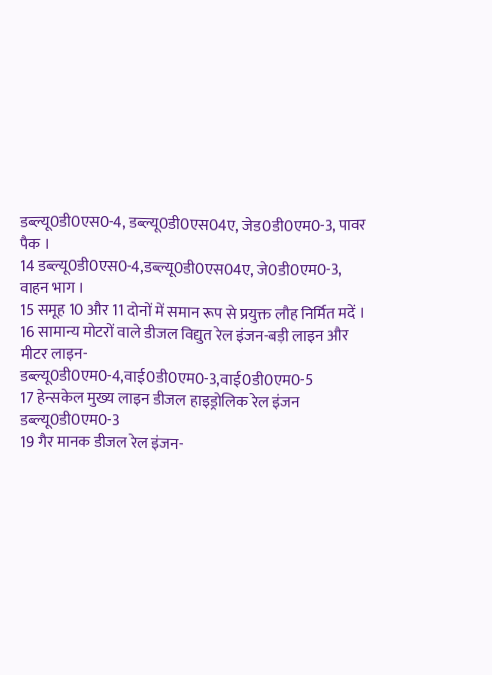डब्ल्यू0डी0एस0-4, डब्ल्यू0डी0एस04ए, जेड0डी0एम0-3, पावर पैक ।
14 डब्ल्यू0डी0एस0-4,डब्ल्यू0डी0एस04ए, जे0डी0एम0-3, वाहन भाग ।
15 समूह 10 और 11 दोनों में समान रूप से प्रयुक्त लौह निर्मित मदें ।
16 सामान्य मोटरों वाले डीजल विद्युत रेल इंजन-बड़ी लाइन और मीटर लाइन-डब्ल्यू0डी0एम0-4,वाई0डी0एम0-3,वाई0डी0एम0-5
17 हेन्सकेल मुख्य लाइन डीजल हाइड्रोलिक रेल इंजन डब्ल्यू0डी0एम0-3
19 गैर मानक डीजल रेल इंजन-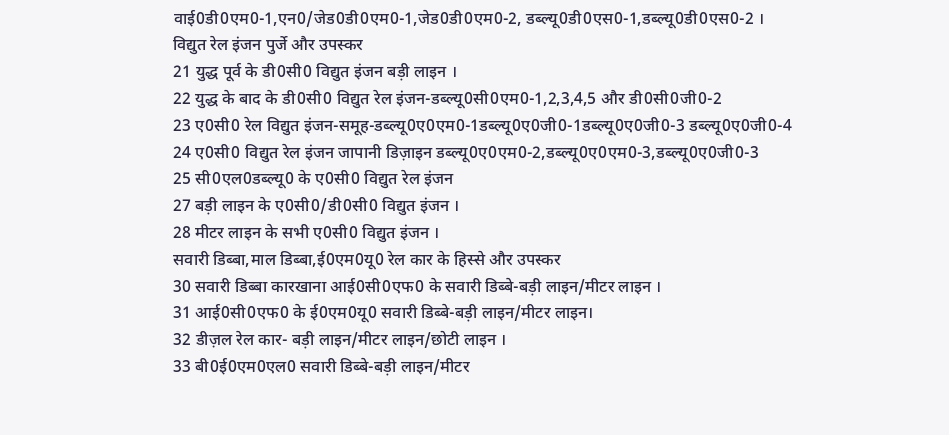वाई0डी0एम0-1,एन0/जेड0डी0एम0-1,जेड0डी0एम0-2, डब्ल्यू0डी0एस0-1,डब्ल्यू0डी0एस0-2 ।
विद्युत रेल इंजन पुर्जे और उपस्कर
21 युद्ध पूर्व के डी0सी0 विद्युत इंजन बड़ी लाइन ।
22 युद्ध के बाद के डी0सी0 विद्युत रेल इंजन-डब्ल्यू0सी0एम0-1,2,3,4,5 और डी0सी0जी0-2
23 ए0सी0 रेल विद्युत इंजन-समूह-डब्ल्यू0ए0एम0-1डब्ल्यू0ए0जी0-1डब्ल्यू0ए0जी0-3 डब्ल्यू0ए0जी0-4
24 ए0सी0 विद्युत रेल इंजन जापानी डिज़ाइन डब्ल्यू0ए0एम0-2,डब्ल्यू0ए0एम0-3,डब्ल्यू0ए0जी0-3
25 सी0एल0डब्ल्यू0 के ए0सी0 विद्युत रेल इंजन
27 बड़ी लाइन के ए0सी0/डी0सी0 विद्युत इंजन ।
28 मीटर लाइन के सभी ए0सी0 विद्युत इंजन ।
सवारी डिब्बा,माल डिब्बा,ई0एम0यू0 रेल कार के हिस्से और उपस्कर
30 सवारी डिब्बा कारखाना आई0सी0एफ0 के सवारी डिब्बे-बड़ी लाइन/मीटर लाइन ।
31 आई0सी0एफ0 के ई0एम0यू0 सवारी डिब्बे-बड़ी लाइन/मीटर लाइन।
32 डीज़ल रेल कार- बड़ी लाइन/मीटर लाइन/छोटी लाइन ।
33 बी0ई0एम0एल0 सवारी डिब्बे-बड़ी लाइन/मीटर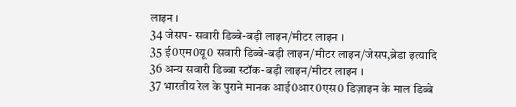लाइन ।
34 जेसप- सवारी डिब्बे-बड़ी लाइन/मीटर लाइन ।
35 ई0एम0यू0 सवारी डिब्बे-बड़ी लाइन/मीटर लाइन/जेसप,ब्रेडा इत्यादि
36 अन्य सवारी डिब्बा स्टॉक-बड़ी लाइन/मीटर लाइन ।
37 भारतीय रेल के पुराने मानक आई0आर0एस0 डिज़ाइन के माल डिब्बे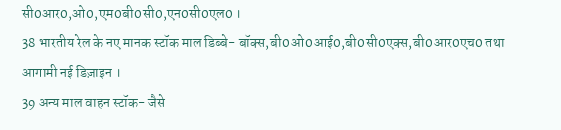सी0आर0,ओ0,एम0बी0सी0,एन0सी0एल0 ।
38 भारतीय रेल के नए मानक स्टॉक माल डिब्बे- बॉक्स,बी0ओ0आई0,बी0सी0एक्स,बी0आर0एच0 तथा आगामी नई डिज़ाइन ।
39 अन्य माल वाहन स्टॉक- जैसे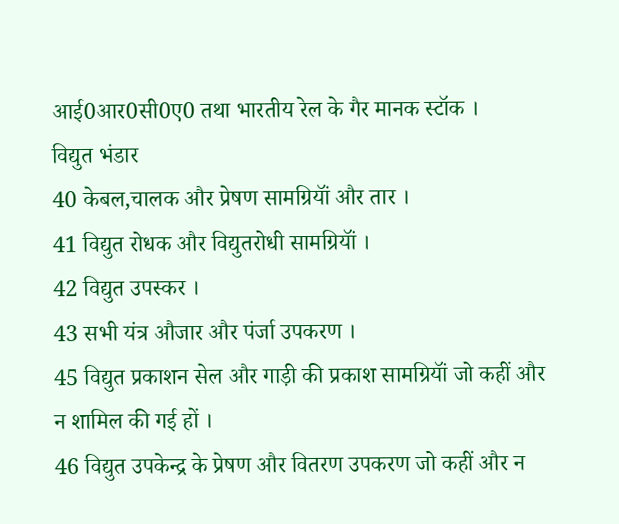आई0आर0सी0ए0 तथा भारतीय रेल के गैर मानक स्टॉक ।
विद्युत भंडार
40 केबल,चालक और प्रेषण सामग्रियॉं और तार ।
41 विद्युत रोधक और विद्युतरोधी सामग्रियॉं ।
42 विद्युत उपस्कर ।
43 सभी यंत्र औजार और पंर्जा उपकरण ।
45 विद्युत प्रकाशन सेल और गाड़ी की प्रकाश सामग्रियॉं जो कहीं और न शामिल की गई हों ।
46 विद्युत उपकेन्द्र के प्रेषण और वितरण उपकरण जो कहीं और न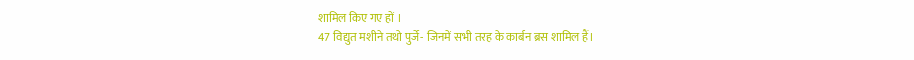शामिल किए गए हों ।
47 विद्युत मशीने तथो पुर्जे- जिनमें सभी तरह के कार्बन ब्रस शामिल हैं।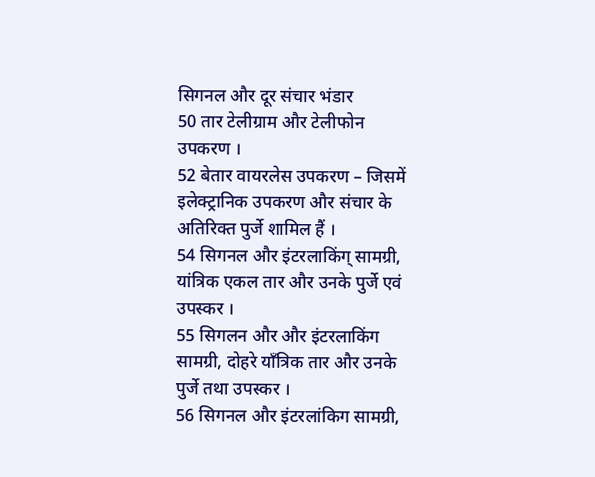सिगनल और दूर संचार भंडार
50 तार टेलीग्राम और टेलीफोन उपकरण ।
52 बेतार वायरलेस उपकरण – जिसमें इलेक्ट्रानिक उपकरण और संचार के अतिरिक्त पुर्जे शामिल हैं ।
54 सिगनल और इंटरलाकिंग् सामग्री, यांत्रिक एकल तार और उनके पुर्जे एवं उपस्कर ।
55 सिगलन और और इंटरलाकिंग सामग्री, दोहरे यॉंत्रिक तार और उनके पुर्जे तथा उपस्कर ।
56 सिगनल और इंटरलांकिग सामग्री,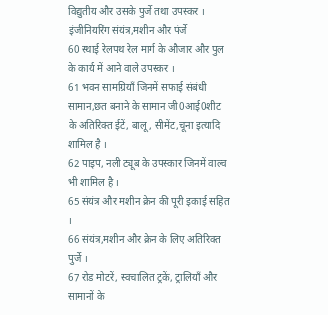विद्युतीय और उसके पुर्जे तथा उपस्कर ।
इंजीनियरिंग संयंत्र,मशीन और पंर्जे
60 स्थाई रेलपथ रेल मार्ग के औजार और पुल के कार्य में आने वाले उपस्कर ।
61 भवन सामग्रियॉं जिनमें सफाई संबंधी सामान,छत बनाने के सामान जी0आई0शीट के अतिरिक्त ईटें, बालू, सीमेंट,चूना इत्यादि शामिल है ।
62 पाइप, नली ट्यूब के उपस्कार जिनमें वाल्व भी शामिल है ।
65 संयंत्र और मशीन क्रेन की पूरी इकाई सहित ।
66 संयंत्र,मशीन और क्रेन के लिए अतिरिक्त पुर्जे ।
67 रोड मोटरें, स्वचालित ट्रकें, ट्रालियॉं और सामानों के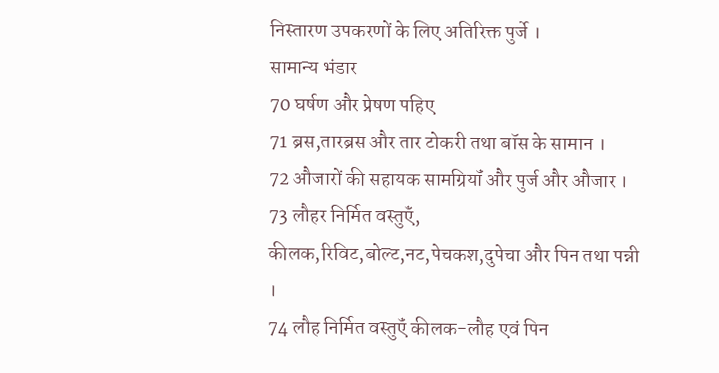निस्तारण उपकरणों के लिए अतिरिक्त पुर्जे ।
सामान्य भंडार
70 घर्षण और प्रेषण पहिए
71 ब्रस,तारब्रस और तार टोकरी तथा बॉस के सामान ।
72 औजारों की सहायक सामग्रियॉं और पुर्ज और औजार ।
73 लौहर निर्मित वस्तुऍं, कीलक,रिविट,बोल्ट,नट,पेचकश,दुपेचा और पिन तथा पन्नी ।
74 लौह निर्मित वस्तुऍं कीलक-लौह एवं पिन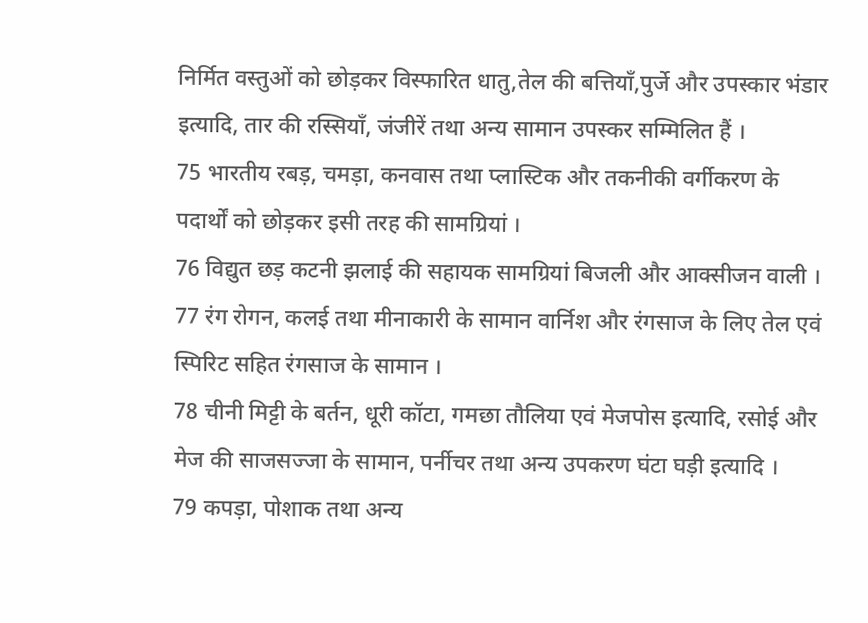निर्मित वस्तुओं को छोड़कर विस्फारित धातु,तेल की बत्तियॉं,पुर्जे और उपस्कार भंडार इत्यादि, तार की रस्सियॉं, जंजीरें तथा अन्य सामान उपस्कर सम्मिलित हैं ।
75 भारतीय रबड़, चमड़ा, कनवास तथा प्लास्टिक और तकनीकी वर्गीकरण के पदार्थों को छोड़कर इसी तरह की सामग्रियां ।
76 विद्युत छड़ कटनी झलाई की सहायक सामग्रियां बिजली और आक्सीजन वाली ।
77 रंग रोगन, कलई तथा मीनाकारी के सामान वार्निश और रंगसाज के लिए तेल एवं स्पिरिट सहित रंगसाज के सामान ।
78 चीनी मिट्टी के बर्तन, धूरी कॉटा, गमछा तौलिया एवं मेजपोस इत्यादि, रसोई और मेज की साजसज्जा के सामान, पर्नीचर तथा अन्य उपकरण घंटा घड़ी इत्यादि ।
79 कपड़ा, पोशाक तथा अन्य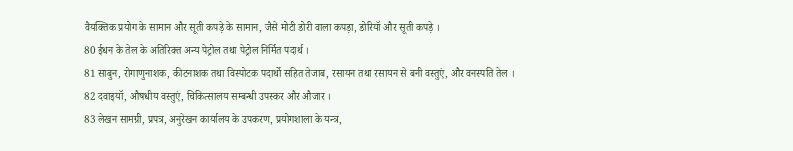वैयक्तिक प्रयोग के सामान और सूती कपड़े के सामान, जैसे मोटी डोरी वाला कपड़ा, डोरियॉ और सूती कपड़े ।
80 ईधन के तेल के अतिरिक्त अन्य पेट्रोल तथा पेट्रोल निर्मित पदार्थ ।
81 साबुन, रोगाणुनाशक, कीटनाशक तथा विस्पोटक पदार्थो सहित तेजाब, रसायन तथा रसायन से बनी वस्तुएं, और वनस्पति तेल ।
82 दवाइयॉ, औषधीय वस्तुएं, चिकित्सालय सम्बन्धी उपस्कर और औजार ।
83 लेखन सामग्री, प्रपत्र, अनुरेखन कार्यालय के उपकरण, प्रयोगशाला के यन्त्र,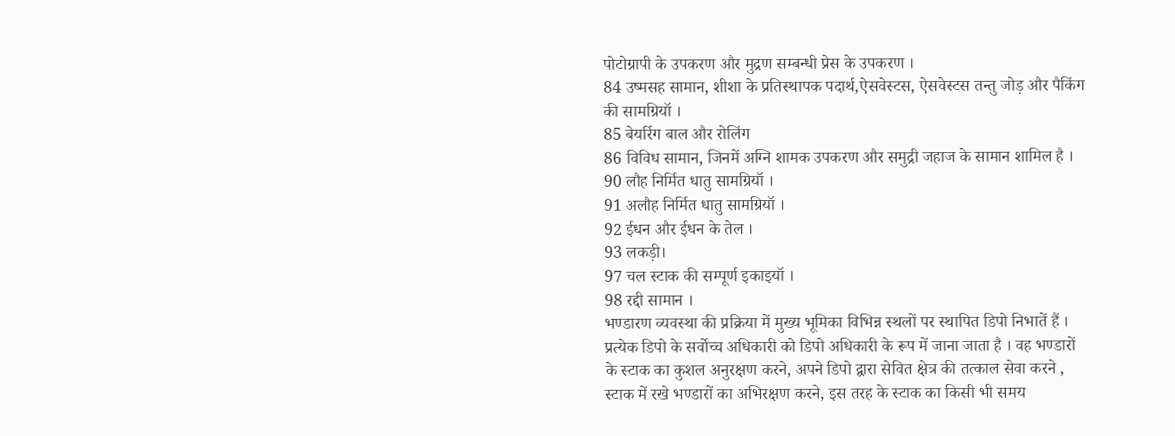पोटोग्रापी के उपकरण और मुद्रण सम्बन्धी प्रेस के उपकरण ।
84 उष्मसह सामान, शीशा के प्रतिस्थापक पदार्थ,ऐसवेस्टस, ऐसवेस्टस तन्तु जोड़ और पैकिंग की सामग्रियॉ ।
85 बेयर्रिग बाल और रोलिंग
86 विविध सामान, जिनमें अग्नि शामक उपकरण और समुद्री जहाज के सामान शामिल है ।
90 लौह निर्मित धातु सामग्रियॉ ।
91 अलौह निर्मित धातु सामग्रियॉ ।
92 ईधन और ईधन के तेल ।
93 लकड़ी।
97 चल स्टाक की सम्पूर्ण इकाइयॉ ।
98 रद्दी सामान ।
भण्डारण व्यवस्था की प्रक्रिया में मुख्य भूमिका विभिन्न स्थलों पर स्थापित डिपो निभातें हैं ।
प्रत्येक डिपो के सर्वोच्च अधिकारी को डिपो अधिकारी के रूप में जाना जाता है । वह भण्डारों के स्टाक का कुशल अनुरक्षण करने, अपने डिपो द्वारा सेवित क्षेत्र की तत्काल सेवा करने , स्टाक में रखे भण्डारों का अभिरक्षण करने, इस तरह के स्टाक का किसी भी समय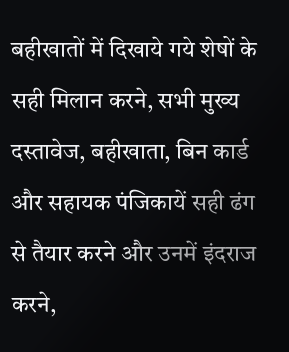बहीखातों में दिखाये गये शेषों के सही मिलान करने, सभी मुख्य दस्तावेज, बहीखाता, बिन कार्ड और सहायक पंजिकायें सही ढंग से तैयार करने और उनमें इंदराज करने,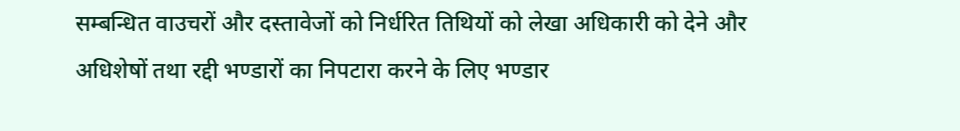सम्बन्धित वाउचरों और दस्तावेजों को निर्धरित तिथियों को लेखा अधिकारी को देने और अधिशेषों तथा रद्दी भण्डारों का निपटारा करने के लिए भण्डार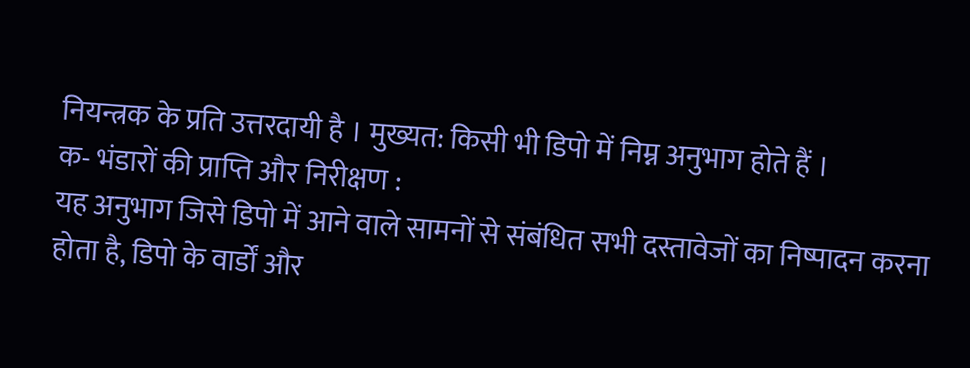नियन्त्रक के प्रति उत्तरदायी है । मुख्यत: किसी भी डिपो में निम्न अनुभाग होते हैं ।
क- भंडारों की प्राप्ति और निरीक्षण :
यह अनुभाग जिसे डिपो में आने वाले सामनों से संबंधित सभी दस्तावेजों का निष्पादन करना होता है, डिपो के वार्डों और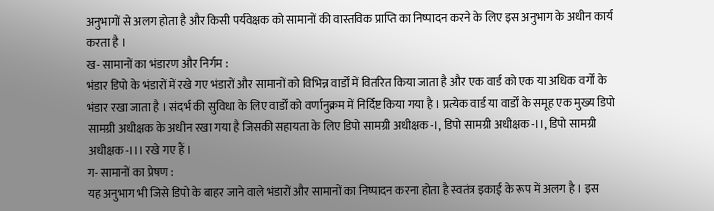अनुभागों से अलग होता है और किसी पर्यवेक्षक को सामानों की वास्तविक प्राप्ति का निष्पादन करने के लिए इस अनुभाग के अधीन कार्य करता है ।
ख- सामानों का भंडारण और निर्गम :
भंडार डिपो के भंडारों में रखे गए भंडारों और सामानों को विभिन्न वार्डों में वितरित किया जाता है और एक वार्ड को एक या अधिक वर्गों के भंडार रखा जाता है । संदर्भ की सुविधा के लिए वार्डों को वर्णानुक्रम में निर्दिष्ट किया गया है । प्रत्येक वार्ड या वार्डों के समूह एक मुख्य डिपो सामग्री अधीक्षक के अधीन रखा गया है जिसकी सहायता के लिए डिपो सामग्री अधीक्षक-।, डिपो सामग्री अधीक्षक-।।, डिपो सामग्री अधीक्षक-।।। रखे गए हैं ।
ग- सामानों का प्रेषण :
यह अनुभाग भी जिसे डिपो के बाहर जाने वाले भंडारों और सामानों का निष्पादन करना होता है स्वतंत्र इकाई के रूप में अलग है । इस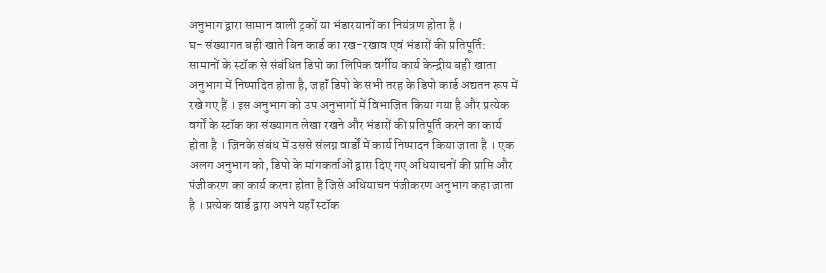अनुभाग द्वारा सामान वाली ट्रकों या भंडारयानों का नियंत्रण होता है ।
घ- संख्यागत बही खाते बिन कार्ड का रख-रखाव एवं भंडारों की प्रतिपूर्ति:
सामानों के स्टॉक से संबंधित डिपो का लिपिक वर्गीय कार्य केन्द्रीय बही खाता अनुभाग में निष्पादित होता है, जहॉं डिपो के सभी तरह के डिपो कार्ड अद्यतन रूप में रखे गए हैं । इस अनुभाग को उप अनुभागों में विभाजित किया गया है और प्रत्येक वर्गों के स्टॉक का संख्यागत लेखा रखने और भंडारों की प्रतिपूर्ति करने का कार्य होता है । जिनके संबंध में उससे संलग्न वार्डों में कार्य निष्पादन किया जाता है । एक अलग अनुभाग को, डिपो के मांगकर्ताओं द्वारा दिए गए अधियाचनों की प्राप्ति और पंजीकरण का कार्य करना होता है जिसे अधियाचन पंजीकरण अनुभाग कहा जाता है । प्रत्येक वार्ड द्वारा अपने यहॉं स्टॉक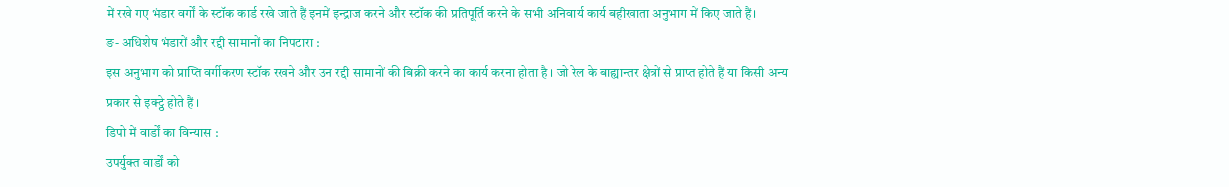में रखे गए भंडार वर्गों के स्टॉक कार्ड रखे जाते हैं इनमें इन्द्राज करने और स्टॉक की प्रतिपूर्ति करने के सभी अनिवार्य कार्य बहीखाता अनुभाग में किए जाते हैं।
ङ- अधिशेष भंडारों और रद्दी सामानों का निपटारा :
इस अनुभाग को प्राप्ति वर्गीकरण स्टॉक रखने और उन रद्दी सामानों की बिक्री करने का कार्य करना होता है । जो रेल के बाह्यान्तर क्षेत्रों से प्राप्त होते हैं या किसी अन्य प्रकार से इक्ट्ठे होते हैं ।
डिपो में वार्डों का विन्यास :
उपर्युक्त वार्डों को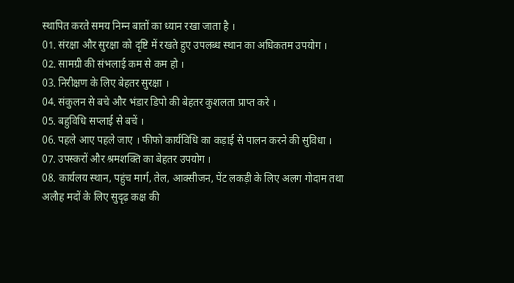स्थापित करते समय निम्न बातों का ध्यान रखा जाता है ।
01. संरक्षा और सुरक्षा को दृष्टि में रखते हुए उपलब्ध स्थान का अधिकतम उपयोग ।
02. सामग्री की संभलाई कम से कम हो ।
03. निरीक्षण के लिए बेहतर सुरक्षा ।
04. संकुलन से बचे और भंडार डिपो की बेहतर कुशलता प्राप्त करे ।
05. बहुविधि सप्लाई से बचें ।
06. पहले आए पहले जाए । फीफो कार्यविधि का कड़ाई से पालन करने की सुविधा ।
07. उपस्करों और श्रमशक्ति का बेहतर उपयोग ।
08. कार्यलय स्थान, पहुंच मार्ग, तेल, आक्सीजन, पेंट लकड़ी के लिए अलग गोदाम तथा अलौह मदों के लिए सुदृढ़ कक्ष की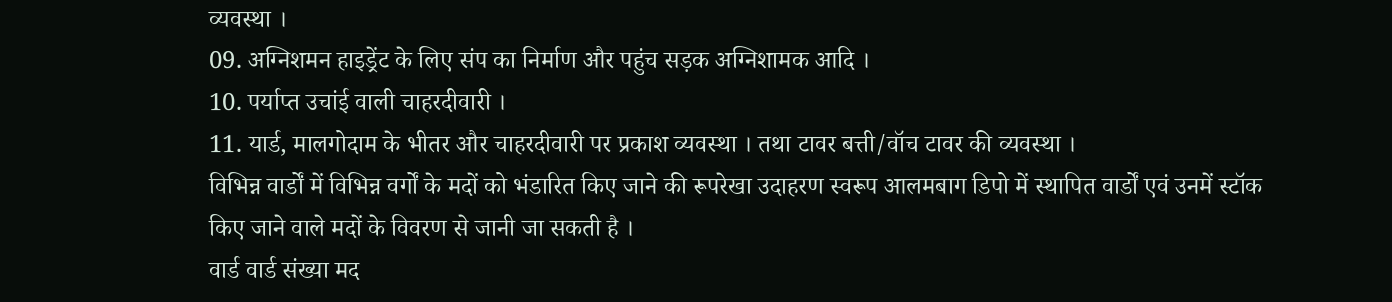व्यवस्था ।
09. अग्निशमन हाइड्रेंट के लिए संप का निर्माण और पहुंच सड़क अग्निशामक आदि ।
10. पर्याप्त उचांई वाली चाहरदीवारी ।
11. यार्ड, मालगोदाम के भीतर और चाहरदीवारी पर प्रकाश व्यवस्था । तथा टावर बत्ती/वॉच टावर की व्यवस्था ।
विभिन्न वार्डों में विभिन्न वर्गों के मदों को भंडारित किए जाने की रूपरेखा उदाहरण स्वरूप आलमबाग डिपो में स्थापित वार्डों एवं उनमें स्टॉक किए जाने वाले मदों के विवरण से जानी जा सकती है ।
वार्ड वार्ड संख्या मद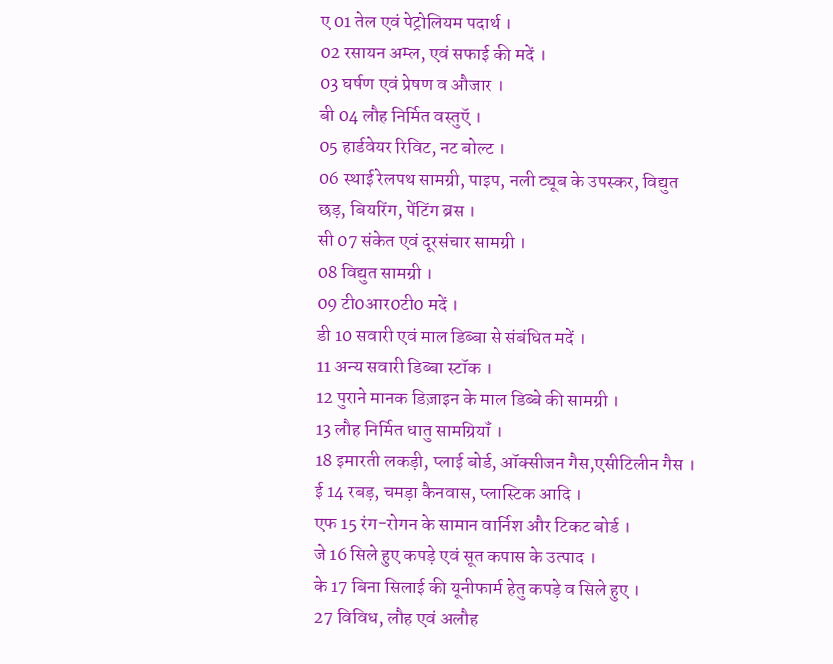ए 01 तेल एवं पेट्रोलियम पदार्थ ।
02 रसायन अम्ल, एवं सफाई की मदें ।
03 घर्षण एवं प्रेषण व औजार ।
बी 04 लौह निर्मित वस्तुऍ ।
05 हार्डवेयर रिविट, नट बोल्ट ।
06 स्थाई रेलपथ सामग्री, पाइप, नली ट्यूब के उपस्कर, विद्युत
छड़, बियरिंग, पेंटिंग ब्रस ।
सी 07 संकेत एवं दूरसंचार सामग्री ।
08 विद्युत सामग्री ।
09 टी0आर0टी0 मदें ।
डी 10 सवारी एवं माल डिब्बा से संबंधित मदें ।
11 अन्य सवारी डिब्बा स्टॉक ।
12 पुराने मानक डिज़ाइन के माल डिब्बे की सामग्री ।
13 लौह निर्मित धातु सामग्रियॉं ।
18 इमारती लकड़ी, प्लाई बोर्ड, ऑक्सीजन गैस,एसीटिलीन गैस ।
ई 14 रबड़, चमड़ा कैनवास, प्लास्टिक आदि ।
एफ 15 रंग-रोगन के सामान वार्निश और टिकट बोर्ड ।
जे 16 सिले हुए कपड़े एवं सूत कपास के उत्पाद ।
के 17 बिना सिलाई की यूनीफार्म हेतु कपड़े व सिले हुए ।
27 विविध, लौह एवं अलौह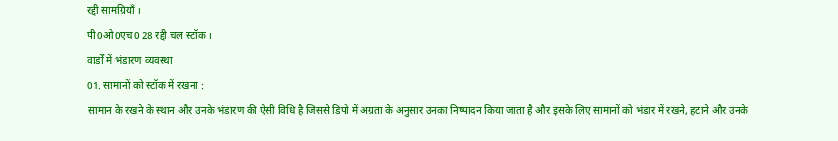रद्दी सामग्रियॉं ।
पी0ओ0एच0 28 रद्दी चल स्टॉक ।
वार्डों में भंडारण व्यवस्था
01. सामानों को स्टॉक में रखना :
सामान के रखने के स्थान और उनके भंडारण की ऐसी विधि है जिससे डिपो में अग्रता के अनुसार उनका निष्पादन किया जाता है और इसके लिए सामानों को भंडार में रखने, हटाने और उनके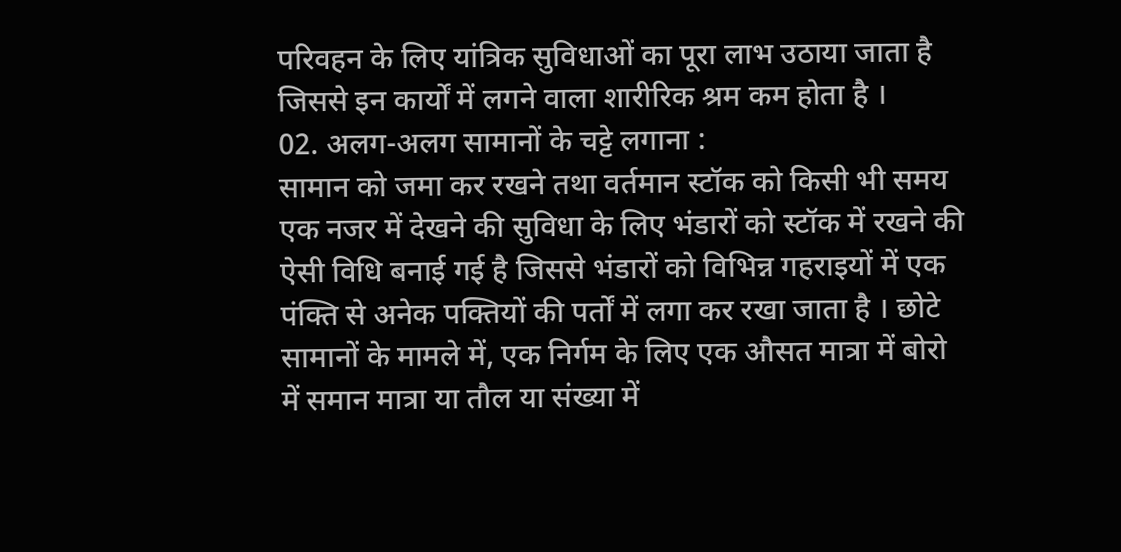परिवहन के लिए यांत्रिक सुविधाओं का पूरा लाभ उठाया जाता है जिससे इन कार्यों में लगने वाला शारीरिक श्रम कम होता है ।
02. अलग-अलग सामानों के चट्टे लगाना :
सामान को जमा कर रखने तथा वर्तमान स्टॉक को किसी भी समय एक नजर में देखने की सुविधा के लिए भंडारों को स्टॉक में रखने की ऐसी विधि बनाई गई है जिससे भंडारों को विभिन्न गहराइयों में एक पंक्ति से अनेक पक्तियों की पर्तों में लगा कर रखा जाता है । छोटे सामानों के मामले में, एक निर्गम के लिए एक औसत मात्रा में बोरो में समान मात्रा या तौल या संख्या में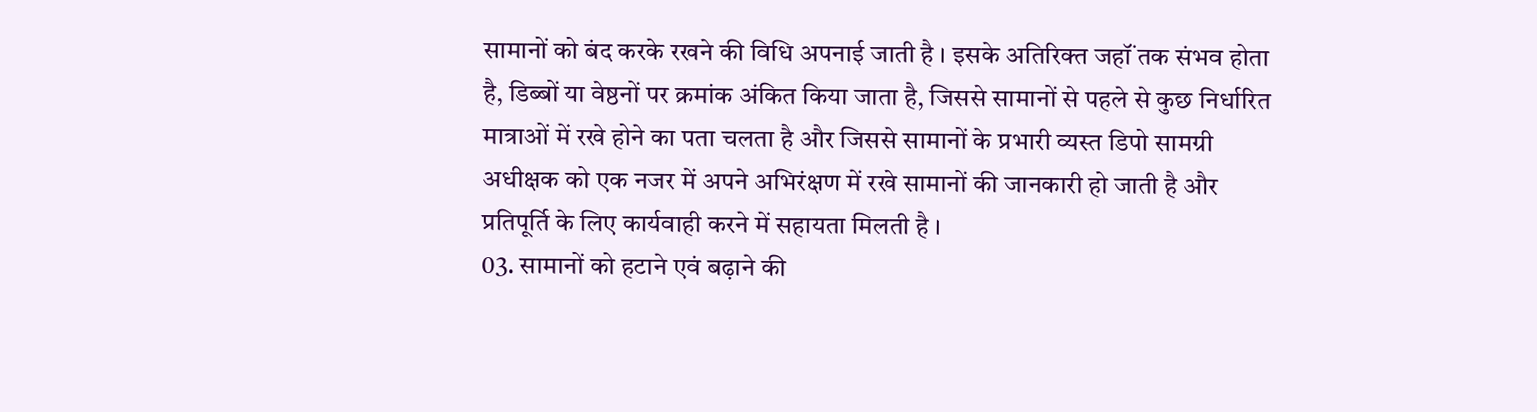सामानों को बंद करके रखने की विधि अपनाई जाती है । इसके अतिरिक्त जहॉं तक संभव होता है, डिब्बों या वेष्ठनों पर क्रमांक अंकित किया जाता है, जिससे सामानों से पहले से कुछ निर्धारित मात्राओं में रखे होने का पता चलता है और जिससे सामानों के प्रभारी व्यस्त डिपो सामग्री अधीक्षक को एक नजर में अपने अभिरंक्षण में रखे सामानों की जानकारी हो जाती है और प्रतिपूर्ति के लिए कार्यवाही करने में सहायता मिलती है ।
03. सामानों को हटाने एवं बढ़ाने की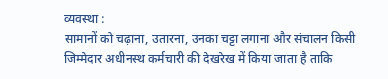व्यवस्था :
सामानों को चढ़ाना, उतारना, उनका चट्टा लगाना और संचालन किसी जिम्मेदार अधीनस्थ कर्मचारी की देखरेख में किया जाता है ताकि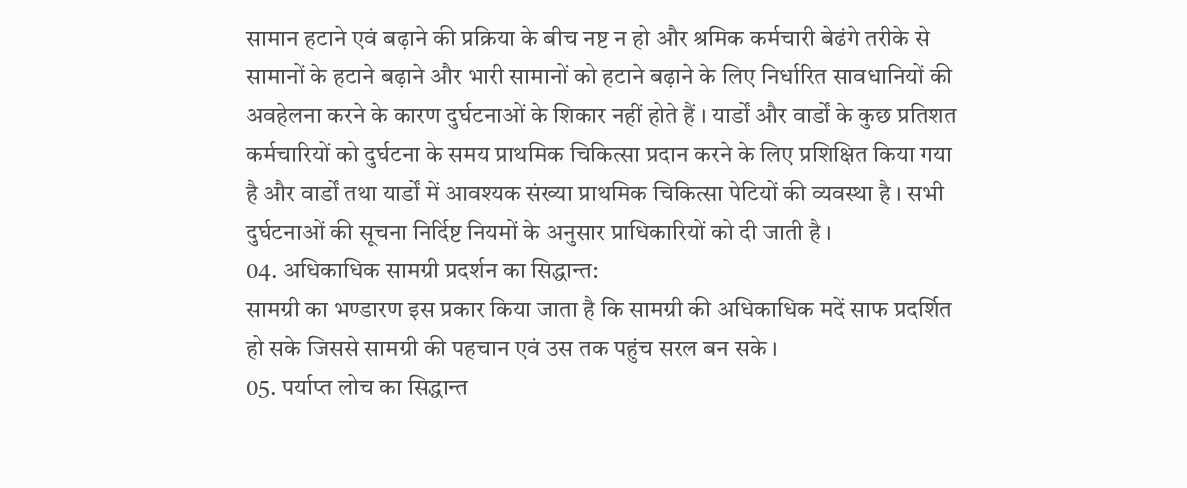सामान हटाने एवं बढ़ाने की प्रक्रिया के बीच नष्ट न हो और श्रमिक कर्मचारी बेढंगे तरीके से सामानों के हटाने बढ़ाने और भारी सामानों को हटाने बढ़ाने के लिए निर्धारित सावधानियों की अवहेलना करने के कारण दुर्घटनाओं के शिकार नहीं होते हैं । यार्डों और वार्डों के कुछ प्रतिशत कर्मचारियों को दुर्घटना के समय प्राथमिक चिकित्सा प्रदान करने के लिए प्रशिक्षित किया गया है और वार्डों तथा यार्डों में आवश्यक संख्या प्राथमिक चिकित्सा पेटियों की व्यवस्था है । सभी दुर्घटनाओं की सूचना निर्दिष्ट नियमों के अनुसार प्राधिकारियों को दी जाती है ।
04. अधिकाधिक सामग्री प्रदर्शन का सिद्धान्त:
सामग्री का भण्डारण इस प्रकार किया जाता है कि सामग्री की अधिकाधिक मदें साफ प्रदर्शित हो सके जिससे सामग्री की पहचान एवं उस तक पहुंच सरल बन सके ।
05. पर्याप्त लोच का सिद्धान्त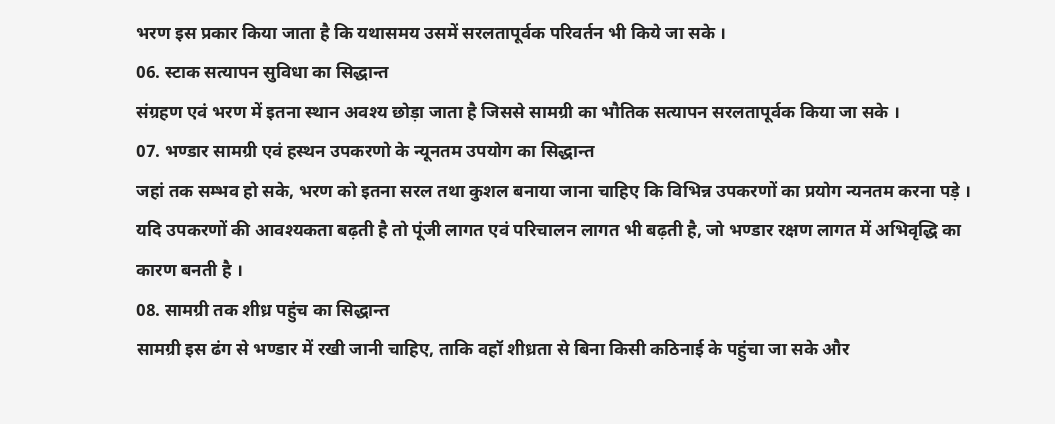भरण इस प्रकार किया जाता है कि यथासमय उसमें सरलतापूर्वक परिवर्तन भी किये जा सके ।
06. स्टाक सत्यापन सुविधा का सिद्धान्त
संग्रहण एवं भरण में इतना स्थान अवश्य छोड़ा जाता है जिससे सामग्री का भौतिक सत्यापन सरलतापूर्वक किया जा सके ।
07. भण्डार सामग्री एवं हस्थन उपकरणो के न्यूनतम उपयोग का सिद्धान्त
जहां तक सम्भव हो सके, भरण को इतना सरल तथा कुशल बनाया जाना चाहिए कि विभिन्न उपकरणों का प्रयोग न्यनतम करना पड़े । यदि उपकरणों की आवश्यकता बढ़ती है तो पूंजी लागत एवं परिचालन लागत भी बढ़ती है, जो भण्डार रक्षण लागत में अभिवृद्धि का कारण बनती है ।
08. सामग्री तक शीध्र पहुंच का सिद्धान्त
सामग्री इस ढंग से भण्डार में रखी जानी चाहिए, ताकि वहॉ शीध्रता से बिना किसी कठिनाई के पहुंचा जा सके और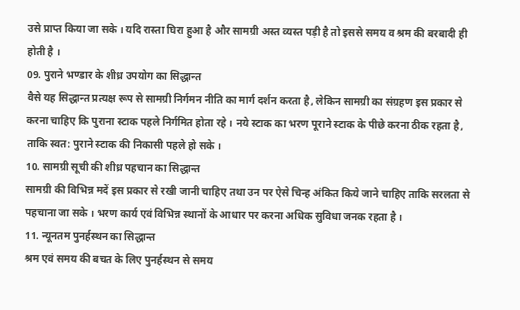उसे प्राप्त किया जा सके । यदि रास्ता घिरा हुआ है और सामग्री अस्त व्यस्त पड़ी है तो इससे समय व श्रम की बरबादी ही होती है ।
09. पुराने भण्डार के शीध्र उपयोग का सिद्धान्त
वैसे यह सिद्धान्त प्रत्यक्ष रूप से सामग्री निर्गमन नीति का मार्ग दर्शन करता है, लेकिन सामग्री का संग्रहण इस प्रकार से करना चाहिए कि पुराना स्टाक पहले निर्गमित होता रहे । नये स्टाक का भरण पूराने स्टाक के पीछे करना ठीक रहता है, ताकि स्वत: पुराने स्टाक की निकासी पहले हो सके ।
10. सामग्री सूची की शीध्र पहचान का सिद्धान्त
सामग्री की विभिन्न मदें इस प्रकार से रखी जानी चाहिए तथा उन पर ऐसे चिन्ह अंकित किये जाने चाहिए ताकि सरलता से पहचाना जा सके । भरण कार्य एवं विभिन्न स्थानों के आधार पर करना अधिक सुविधा जनक रहता है ।
11. न्यूनतम पुनर्हस्थन का सिद्धान्त
श्रम एवं समय की बचत के लिए पुनर्हस्थन से समय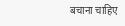बचाना चाहिए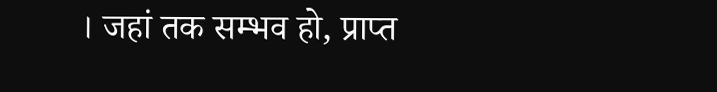। जहां तक सम्भव हो, प्राप्त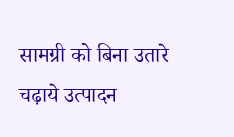सामग्री को बिना उतारे चढ़ाये उत्पादन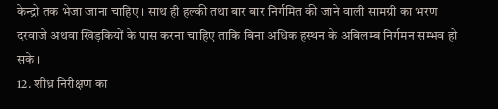केन्द्रो तक भेजा जाना चाहिए । साथ ही हल्की तथा बार बार निर्गमित की जाने वाली सामग्री का भरण दरवाजे अथवा खिड़कियों के पास करना चाहिए ताकि बिना अधिक हस्थन के अबिलम्ब निर्गमन सम्भव हो सके ।
12. शीध्र निरीक्षण का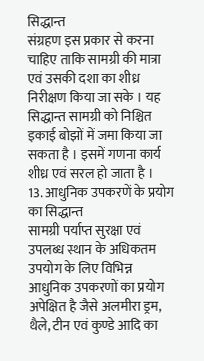सिद्धान्त
संग्रहण इस प्रकार से करना चाहिए ताकि सामग्री की मात्रा एवं उसकी दशा का शीध्र निरीक्षण किया जा सके । यह सिद्धान्त सामग्री को निश्चित इकाई बोझों में जमा किया जा सकता है । इसमें गणना कार्य शीध्र एवं सरल हो जाता है ।
13. आधुनिक उपकरणें के प्रयोग का सिद्धान्त
सामग्री पर्याप्त सुरक्षा एवं उपलब्ध स्थान के अधिकतम उपयोग के लिए विभिन्न आधुनिक उपकरणों का प्रयोग अपेक्षित है जैसे अलमीरा ड्रम, थैले, टीन एवं कुण्डे आदि का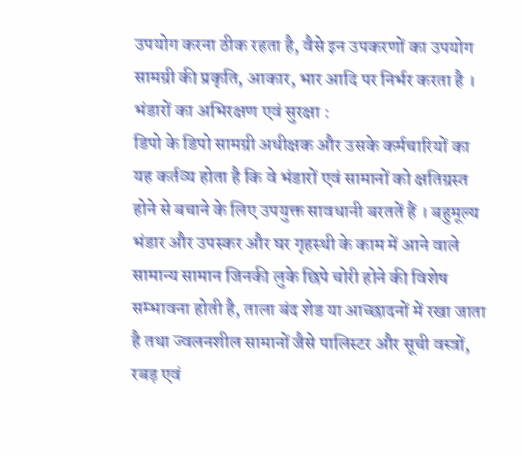उपयोग करना ठीक रहता है, वैसे इन उपकरणों का उपयोग सामग्री की प्रकृति, आकार, भार आदि पर निर्भर करता है ।
भंडारों का अभिरक्षण एवं सुरक्षा :
डिपो के डिपो सामग्री अधीक्षक और उसके कर्मचारियों का यह कर्तव्य होता है कि वे भंडारों एवं सामानों को क्षतिग्रस्त होने से बचाने के लिए उपयुक्त सावधानी बरततें हैं । बहुमूल्य भंडार और उपस्कर और घर गृहस्थी के काम में आने वाले सामान्य सामान जिनकी लुके छिपे चोरी होने की विशेष सम्भावना होती है, ताला बंद शेड या आच्छादनों में रखा जाता है तथा ज्वलनशील सामानों जैसे पालिस्टर और सूची वस्त्रों, रबड़ एवं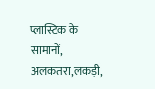प्लास्टिक के सामानों, अलकतरा,लकड़ी,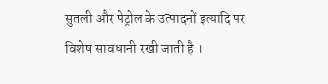सुतली और पेट्रोल के उत्पादनों इत्यादि पर विशेष सावधानी रखी जाती है ।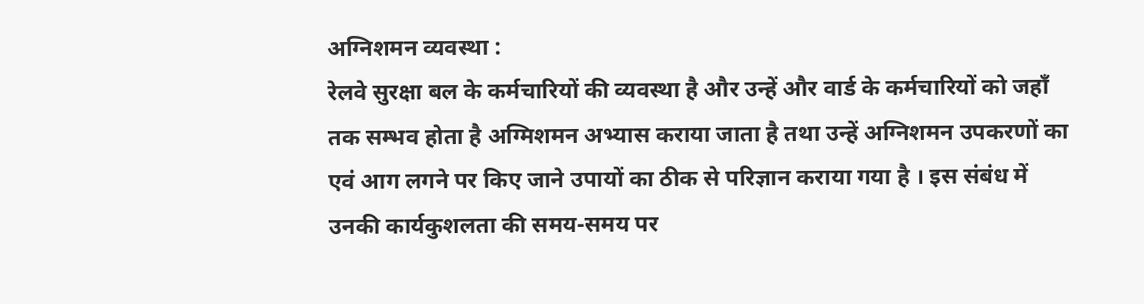अग्निशमन व्यवस्था :
रेलवे सुरक्षा बल के कर्मचारियों की व्यवस्था है और उन्हें और वार्ड के कर्मचारियों को जहॉं तक सम्भव होता है अग्मिशमन अभ्यास कराया जाता है तथा उन्हें अग्निशमन उपकरणों का एवं आग लगने पर किए जाने उपायों का ठीक से परिज्ञान कराया गया है । इस संबंध में उनकी कार्यकुशलता की समय-समय पर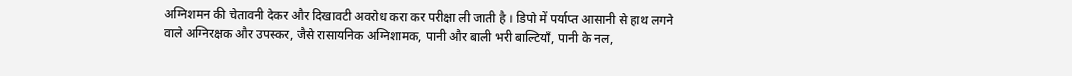अग्निशमन की चेतावनी देकर और दिखावटी अवरोध करा कर परीक्षा ली जाती है । डिपो में पर्याप्त आसानी से हाथ लगने वाले अग्निरक्षक और उपस्कर, जैसे रासायनिक अग्निशामक, पानी और बाली भरी बाल्टियॉं, पानी के नल,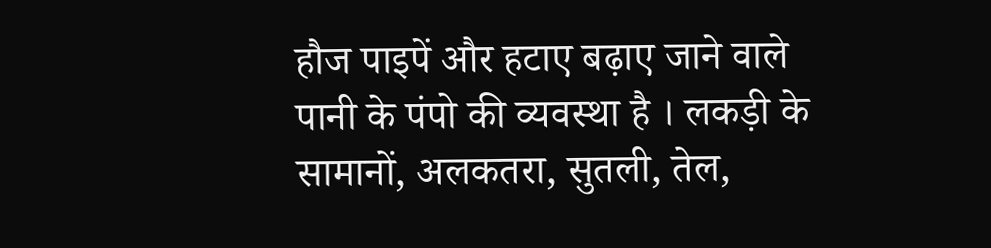हौज पाइपें और हटाए बढ़ाए जाने वाले पानी के पंपो की व्यवस्था है । लकड़ी के सामानों, अलकतरा, सुतली, तेल,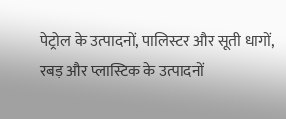पेट्रोल के उत्पादनों, पालिस्टर और सूती धागों, रबड़ और प्लास्टिक के उत्पादनों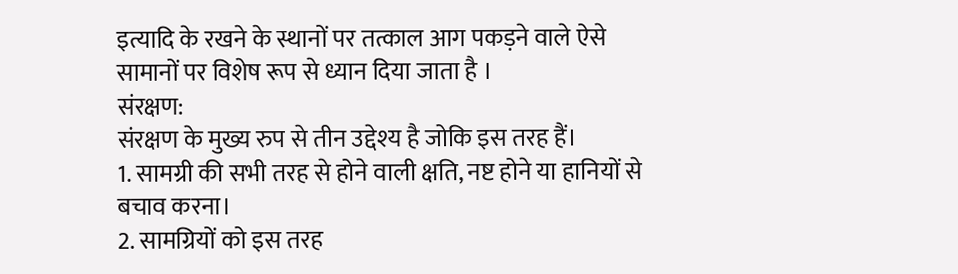इत्यादि के रखने के स्थानों पर तत्काल आग पकड़ने वाले ऐसे सामानों पर विशेष रूप से ध्यान दिया जाता है ।
संरक्षण:
संरक्षण के मुख्य रुप से तीन उद्देश्य है जोकि इस तरह हैं।
1. सामग्री की सभी तरह से होने वाली क्षति, नष्ट होने या हानियों से बचाव करना।
2. सामग्रियों को इस तरह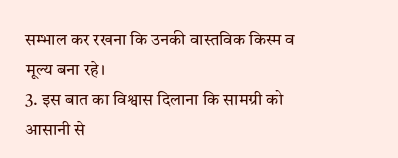सम्भाल कर रखना कि उनकी वास्तविक किस्म व मूल्य बना रहे।
3. इस बात का विश्वास दिलाना कि सामग्री को आसानी से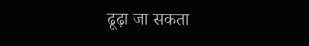ढूढ़ा जा सकता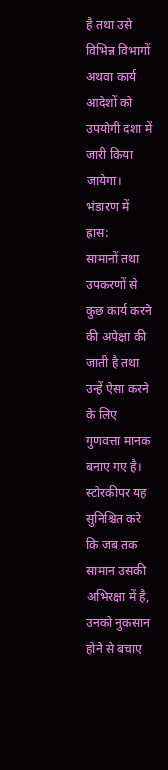है तथा उसे विभिन्न विभागों अथवा कार्य आदेशों को उपयोगी दशा में जारी किया जायेगा।
भंडारण में ह्रास:
सामानों तथा उपकरणों से कुछ कार्य करने की अपेक्षा की जाती है तथा उन्हें ऐसा करने के लिए गुणवत्ता मानक बनाए गए है। स्टोरकीपर यह सुनिश्चित करे कि जब तक सामान उसकी अभिरक्षा में है, उनको नुकसान होने से बचाए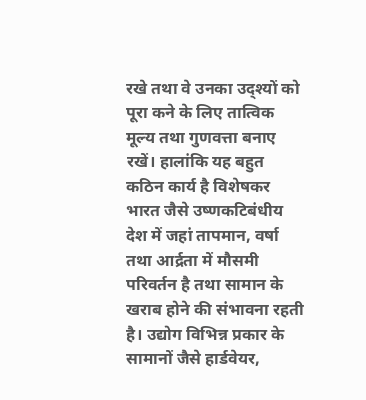रखे तथा वे उनका उद्श्यों को पूरा कने के लिए तात्विक मूल्य तथा गुणवत्ता बनाए रखें। हालांकि यह बहुत कठिन कार्य है विशेषकर भारत जैसे उष्णकटिबंधीय देश में जहां तापमान, वर्षा तथा आर्द्रता में मौसमी परिवर्तन है तथा सामान के खराब होने की संभावना रहती है। उद्योग विभिन्न प्रकार के सामानों जैसे हार्डवेयर,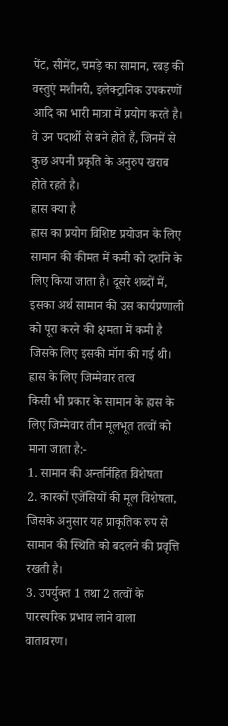पेंट, सीमेंट, चमड़े का सामान, रबड़ की वस्तुएं मशीनरी, इलेक्ट्रानिक उपकरणों आदि का भारी मात्रा में प्रयोग करते है। वे उन पदार्थो से बने होते हैं, जिनमें से कुछ अपनी प्रकृति के अनुरुप खराब होते रहते है।
ह्रास क्या है
ह्रास का प्रयोग विशिष्ट प्रयोजन के लिए सामान की कीमत में कमी को दर्शाने के लिए किया जाता है। दूसरे शब्दों में, इसका अर्थ सामान की उस कार्यप्रणाली को पूरा करने की क्षमता में कमी है जिसके लिए इसकी मॉग की गई थी।
ह्रास के लिए जिम्मेवार तत्व
किसी भी प्रकार के सामान के ह्रास के लिए जिम्मेवार तीन मूलभूत तत्वों को माना जाता है:-
1. सामान की अन्तर्निहित विशेषता
2. कारकों एजेंसियों की मूल विशेषता, जिसके अनुसार यह प्राकृतिक रुप से सामान की स्थिति को बदलने की प्रवृत्ति रखती है।
3. उपर्युक्त 1 तथा 2 तत्वों के पारस्परिक प्रभाव लाने वाला वातावरण।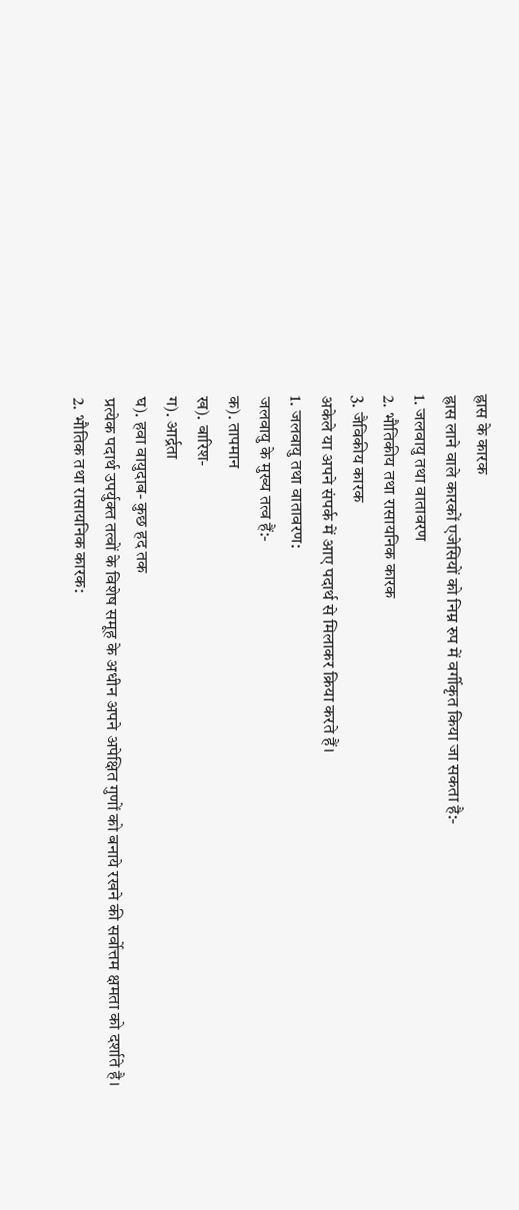ह्रास के कारक
ह्रास लाने वाले कारकों एजेसियों को निम्न रुप में वर्गीकृत किया जा सकता है:-
1. जलवायु तथा वातावरण
2. भौतिकीय तथा रासायनिक कारक
3. जैविकीय कारक
अकेले या अपने संपर्क में आए पदार्थ से मिलाकर क्रिया करते हैं।
1. जलवायु तथा वातावरण:
जलवायु के मुख्य तत्व हैं:-
क). तापमान
ख). बारिश-
ग). आर्द्रता
घ). हवा वायुदाब- कुछ हद तक
प्रत्येक पदार्थ उपर्युक्त तत्वों के विशेष समूह के अधीन अपने अपेक्षित गुणों को बनाये रखने की सर्वोत्तम क्षमता को दर्शाते है।
2. भौतिक तथा रासायनिक कारक: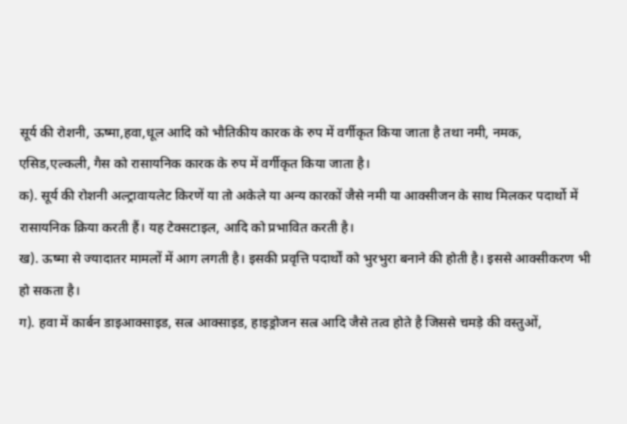सूर्य की रोशनी, ऊष्मा,हवा,धूल आदि को भौतिकीय कारक के रुप में वर्गीकृत किया जाता है तथा नमी, नमक, एसिड,एल्कली, गैस को रासायनिक कारक के रुप में वर्गीकृत किया जाता है।
क). सूर्य की रोशनी अल्ट्रावायलेट किरणें या तो अकेले या अन्य कारकों जैसे नमी या आक्सीजन के साथ मिलकर पदार्थो में रासायनिक क्रिया करती हैं। यह टेक्सटाइल, आदि को प्रभावित करती है।
ख). ऊष्मा से ज्यादातर मामलों में आग लगती है। इसकी प्रवृत्ति पदार्थों को भुरभुरा बनाने की होती है। इससे आक्सीकरण भी हो सकता है।
ग). हवा में कार्बन डाइआक्साइड, सल्र आक्साइड, हाइड्रोजन सल्र आदि जैसे तत्व होते है जिससे चमड़े की वस्तुओं,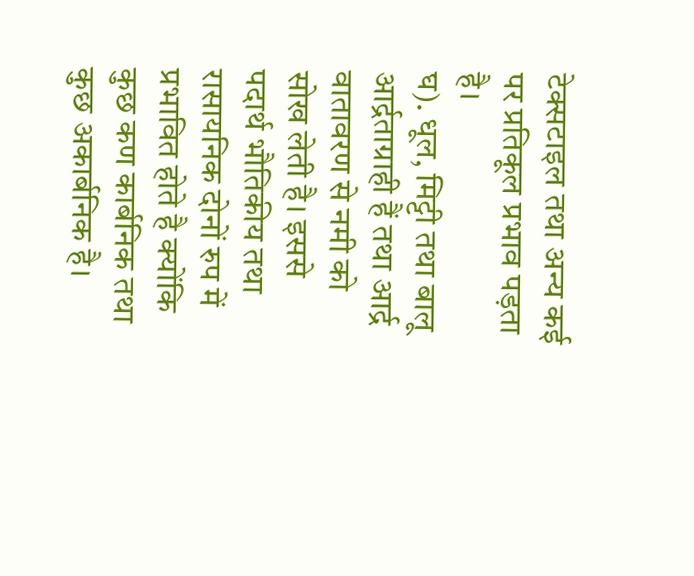टेक्सटाइल तथा अन्य कई पर प्रतिकूल प्रभाव पड़ता है।
घ). धूल, मिट्टी तथा बालू आर्द्रताग्राही हैं तथा आर्द्र वातावरण से नमी को सोख लेती है। इससे पदार्थ भौतिकीय तथा रासायनिक दोनों रुप में प्रभावित होते है क्योंकि कुछ कण कार्बनिक तथा कुछ अकार्बनिक है।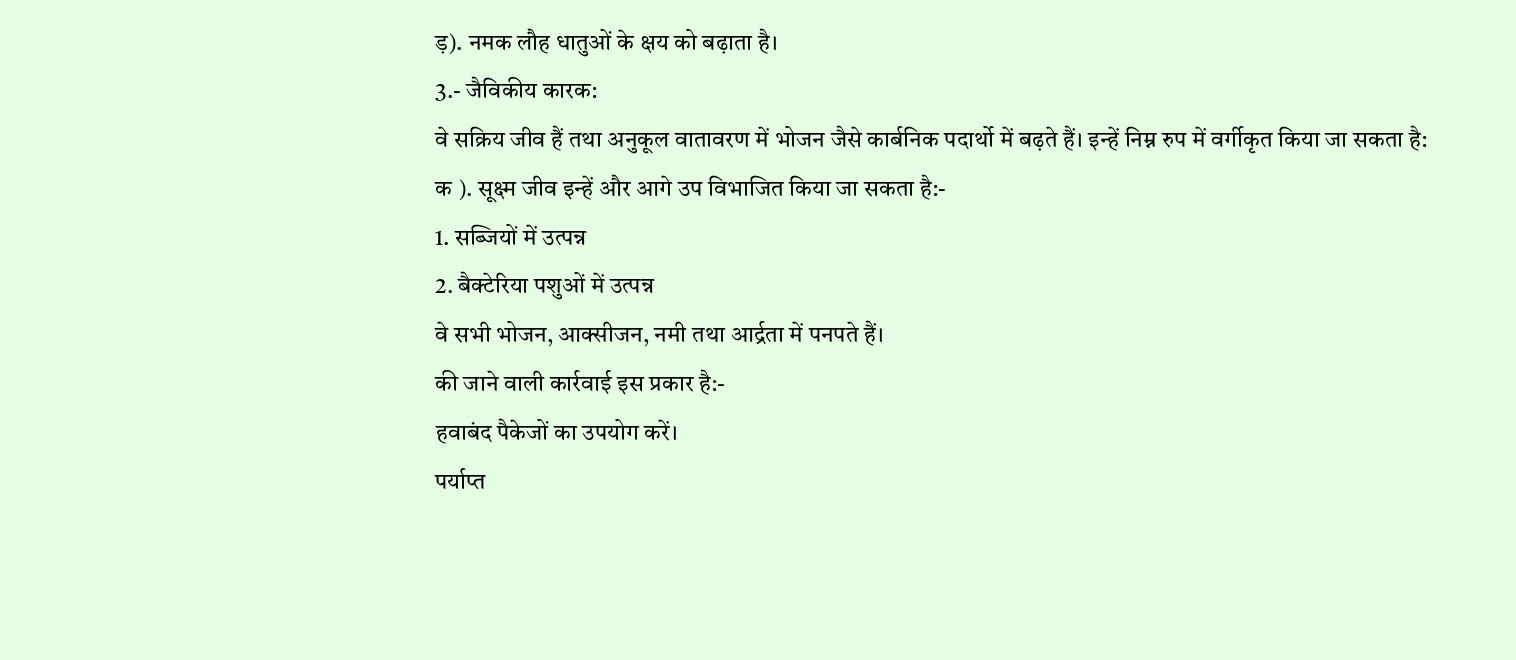ड़). नमक लौह धातुओं के क्षय को बढ़ाता है।
3.- जैविकीय कारक:
वे सक्रिय जीव हैं तथा अनुकूल वातावरण में भोजन जैसे कार्बनिक पदार्थो में बढ़ते हैं। इन्हें निम्न रुप में वर्गीकृत किया जा सकता है:
क ). सूक्ष्म जीव इन्हें और आगे उप विभाजित किया जा सकता है:-
1. सब्जियों में उत्पन्न
2. बैक्टेरिया पशुओं में उत्पन्न
वे सभी भोजन, आक्सीजन, नमी तथा आर्द्रता में पनपते हैं।
की जाने वाली कार्रवाई इस प्रकार है:-
हवाबंद पैकेजों का उपयोग करें।
पर्याप्त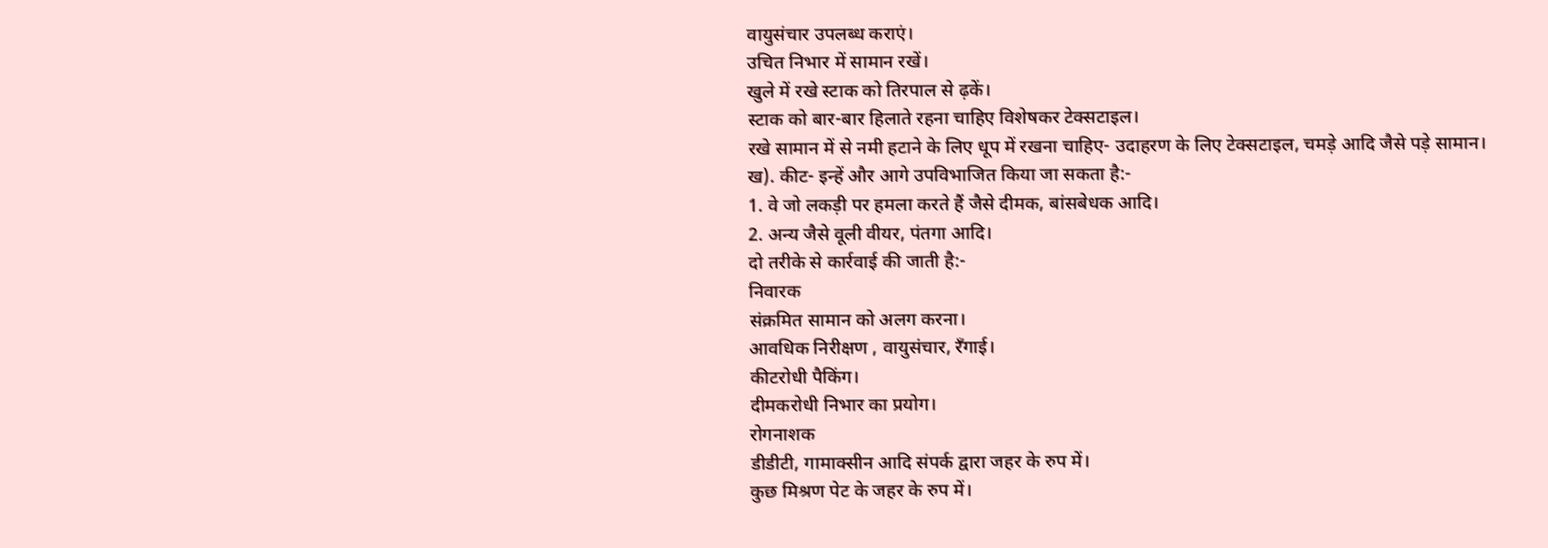वायुसंचार उपलब्ध कराएं।
उचित निभार में सामान रखें।
खुले में रखे स्टाक को तिरपाल से ढ़कें।
स्टाक को बार-बार हिलाते रहना चाहिए विशेषकर टेक्सटाइल।
रखे सामान में से नमी हटाने के लिए धूप में रखना चाहिए- उदाहरण के लिए टेक्सटाइल, चमड़े आदि जैसे पड़े सामान।
ख). कीट- इन्हें और आगे उपविभाजित किया जा सकता है:-
1. वे जो लकड़ी पर हमला करते हैं जैसे दीमक, बांसबेधक आदि।
2. अन्य जैसे वूली वीयर, पंतगा आदि।
दो तरीके से कार्रवाई की जाती है:-
निवारक
संक्रमित सामान को अलग करना।
आवधिक निरीक्षण , वायुसंचार, रँगाई।
कीटरोधी पैकिंग।
दीमकरोधी निभार का प्रयोग।
रोगनाशक
डीडीटी, गामाक्सीन आदि संपर्क द्वारा जहर के रुप में।
कुछ मिश्रण पेट के जहर के रुप में।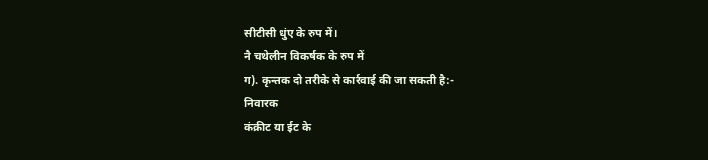सीटीसी धुंए के रुप में।
नै चथेलीन विकर्षक के रुप में
ग). कृन्तक दो तरीके से कार्रवाई की जा सकती है:-
निवारक
कंक्रीट या ईट के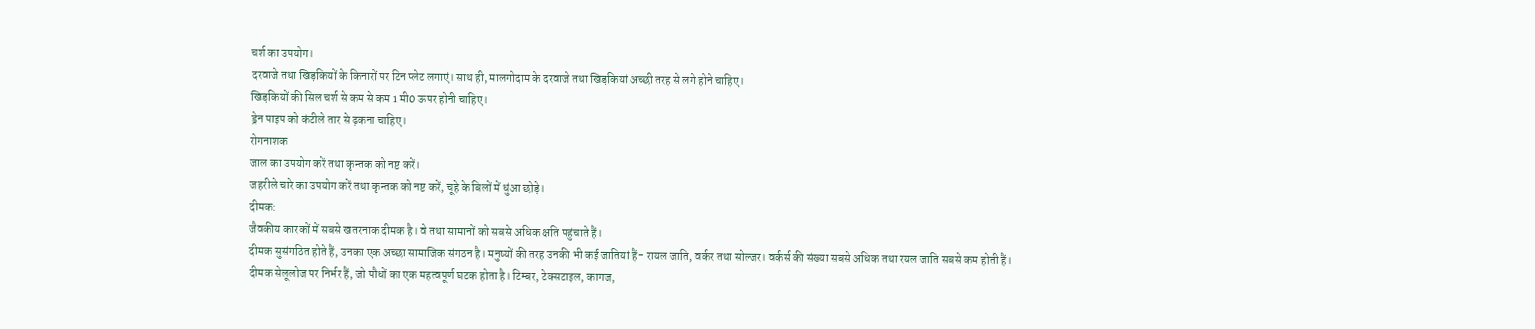चर्श का उपयोग।
दरवाजे तथा खिड़कियों के किनारों पर टिन प्लेट लगाएं। साथ ही, मालगोदाम के दरवाजे तथा खिड़कियां अच्छी तरह से लगे होने चाहिए।
खिड़कियों की सिल चर्श से कम से कम 1 मी0 ऊपर होनी चाहिए।
ड्रेन पाइप को कंटीले तार से ढ़कना चाहिए।
रोगनाशक
जाल का उपयोग करें तथा कृन्तक को नष्ट करें।
जहरीले चारे का उपयोग करें तथा कृन्तक को नष्ट करें, चूहे के बिलों में धुंआ छोड़े।
दीमक:
जैवकीय कारकों में सबसे खतरनाक दीमक है। वे तथा सामानों को सबसे अधिक क्षति पहुंचाते हैं।
दीमक सुसंगठित होते हैं, उनका एक अच्छा सामाजिक संगठन है। मनुष्यों की तरह उनकी भी कई जातियां हैं- रायल जाति, वर्कर तथा सोल्जर। वर्कर्स की संख्या सबसे अधिक तथा रयल जाति सबसे कम होती हैं।
दीमक सेलूलोज पर निर्भर हैं, जो पौधों का एक महत्वपूर्ण घटक होता है। टिम्बर, टेक्सटाइल, कागज,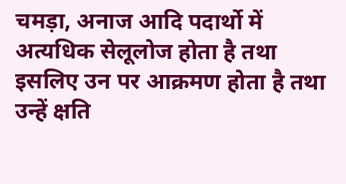चमड़ा, अनाज आदि पदार्थो में अत्यधिक सेलूलोज होता है तथा इसलिए उन पर आक्रमण होता है तथा उन्हें क्षति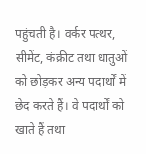पहुंचती है। वर्कर पत्थर, सीमेंट, कंक्रीट तथा धातुओं को छोड़कर अन्य पदार्थों में छेद करते हैं। वे पदार्थों को खाते हैं तथा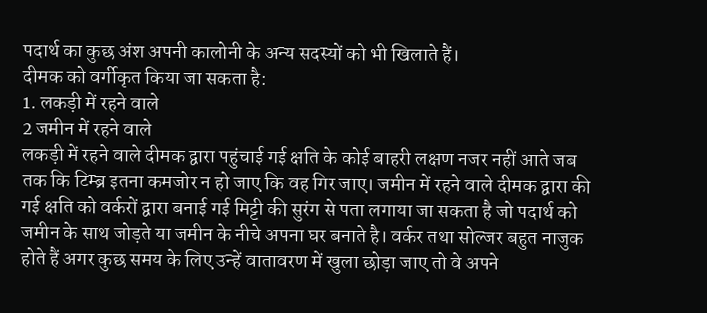पदार्थ का कुछ अंश अपनी कालोनी के अन्य सदस्यों को भी खिलाते हैं।
दीमक को वर्गीकृत किया जा सकता है:
1. लकड़ी में रहने वाले
2 जमीन में रहने वाले
लकड़ी में रहने वाले दीमक द्वारा पहुंचाई गई क्षति के कोई बाहरी लक्षण नजर नहीं आते जब तक कि टिम्ब्र इतना कमजोर न हो जाए कि वह गिर जाए। जमीन में रहने वाले दीमक द्वारा की गई क्षति को वर्करों द्वारा बनाई गई मिट्टी की सुरंग से पता लगाया जा सकता है जो पदार्थ को जमीन के साथ जोड़ते या जमीन के नीचे अपना घर बनाते है। वर्कर तथा सोल्जर बहुत नाजुक होते हैं अगर कुछ समय के लिए उन्हें वातावरण में खुला छोड़ा जाए तो वे अपने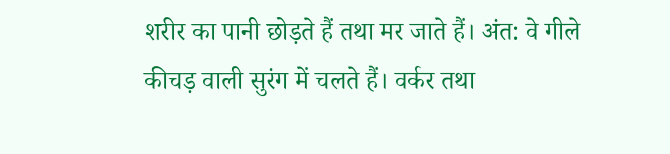शरीर का पानी छोड़ते हैं तथा मर जाते हैं। अंत: वे गीले कीचड़ वाली सुरंग में चलते हैं। वर्कर तथा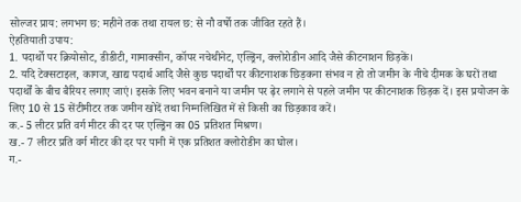सोल्जर प्राय: लगभग छ: महीने तक तथा रायल छ: से नौ वर्षो तक जीवित रहते हैं।
ऐहतियाती उपाय:
1. पदार्थो पर क्रियोसोट, डीडीटी, गामाक्सीन, कॉपर नचेथीनेट, एल्ड्रिन, क्लोरोडीन आदि जैसे कीटनाशन छिड़कें।
2. यदि टेक्सटाइल, कागज, खाद्य पदार्थ आदि जैसे कुछ पदार्थों पर कीटनाशक छिड़कना संभव न हो तो जमीन के नीचे दीमक के घरों तथा पदार्थों के बीच बैरियर लगाए जाएं। इसके लिए भवन बनाने या जमीन पर ढ़ेर लगाने से पहले जमीन पर कीटनाशक छिड़क दें। इस प्रयोजन के लिए 10 से 15 सेंटीमीटर तक जमीन खोदें तथा निम्नलिखित में से किसी का छिड़काव करें।
क.- 5 लीटर प्रति वर्ग मीटर की दर पर एल्ड्रिन का 05 प्रतिशत मिश्रण।
ख.- 7 लीटर प्रति वर्ग मीटर की दर पर पानी में एक प्रतिशत क्लोरोडीन का घोल।
ग.-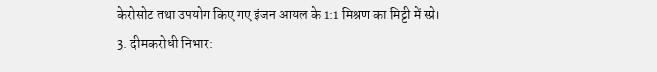केरोसोट तथा उपयोग किए गए इंजन आयल के 1:1 मिश्रण का मिट्टी में स्प्रे।
3. दीमकरोधी निभार: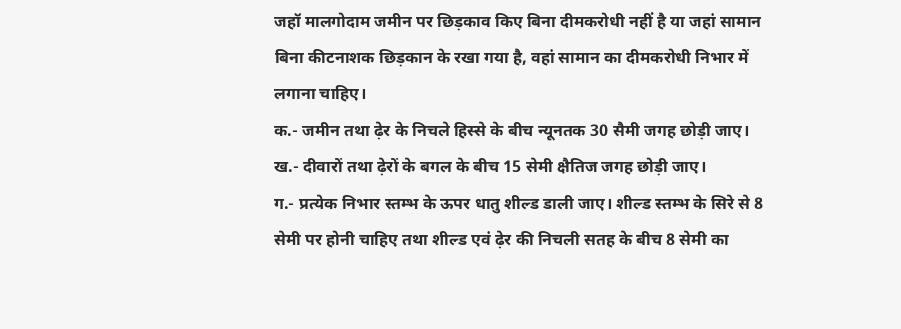जहॉ मालगोदाम जमीन पर छिड़काव किए बिना दीमकरोधी नहीं है या जहां सामान बिना कीटनाशक छिड़कान के रखा गया है, वहां सामान का दीमकरोधी निभार में लगाना चाहिए।
क.- जमीन तथा ढ़ेर के निचले हिस्से के बीच न्यूनतक 30 सैमी जगह छोड़ी जाए।
ख.- दीवारों तथा ढ़ेरों के बगल के बीच 15 सेमी क्षैतिज जगह छोड़ी जाए।
ग.- प्रत्येक निभार स्तम्भ के ऊपर धातु शील्ड डाली जाए। शील्ड स्तम्भ के सिरे से 8 सेमी पर होनी चाहिए तथा शील्ड एवं ढ़ेर की निचली सतह के बीच 8 सेमी का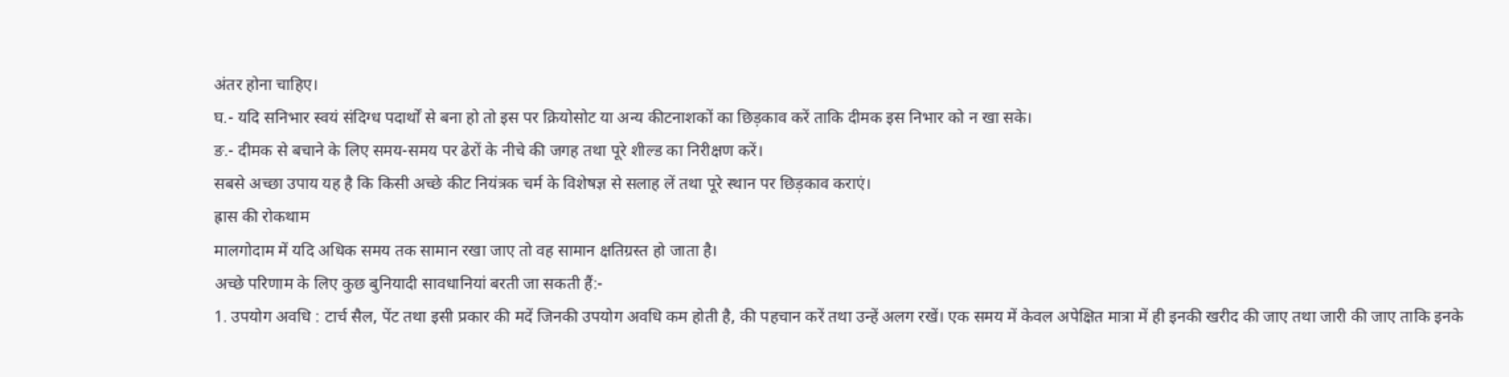अंतर होना चाहिए।
घ.- यदि सनिभार स्वयं संदिग्ध पदार्थों से बना हो तो इस पर क्रियोसोट या अन्य कीटनाशकों का छिड़काव करें ताकि दीमक इस निभार को न खा सके।
ङ.- दीमक से बचाने के लिए समय-समय पर ढेरों के नीचे की जगह तथा पूरे शील्ड का निरीक्षण करें।
सबसे अच्छा उपाय यह है कि किसी अच्छे कीट नियंत्रक चर्म के विशेषज्ञ से सलाह लें तथा पूरे स्थान पर छिड़काव कराएं।
ह्रास की रोकथाम
मालगोदाम में यदि अधिक समय तक सामान रखा जाए तो वह सामान क्षतिग्रस्त हो जाता है।
अच्छे परिणाम के लिए कुछ बुनियादी सावधानियां बरती जा सकती हैं:-
1. उपयोग अवधि : टार्च सैल, पेंट तथा इसी प्रकार की मदें जिनकी उपयोग अवधि कम होती है, की पहचान करें तथा उन्हें अलग रखें। एक समय में केवल अपेक्षित मात्रा में ही इनकी खरीद की जाए तथा जारी की जाए ताकि इनके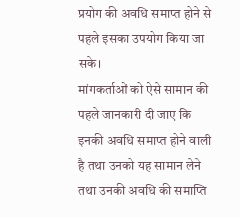प्रयोग की अवधि समाप्त होने से पहले इसका उपयोग किया जा सके।
मांगकर्ताओं को ऐसे सामान की पहले जानकारी दी जाए कि इनकी अवधि समाप्त होने वाली है तथा उनको यह सामान लेने तथा उनकी अवधि की समाप्ति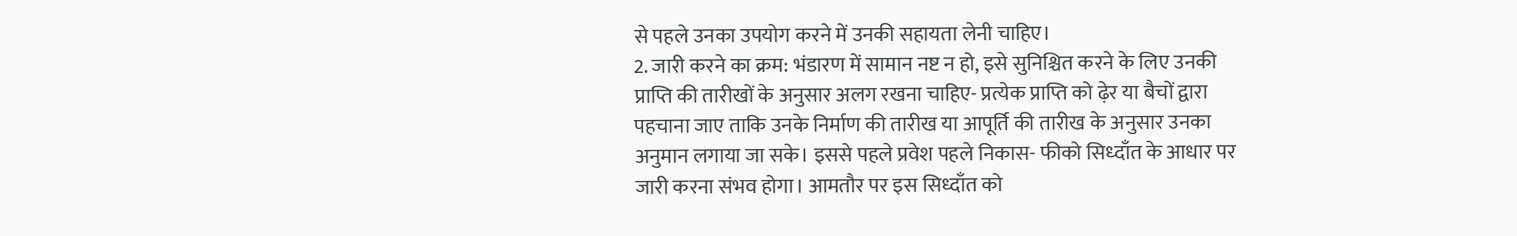से पहले उनका उपयोग करने में उनकी सहायता लेनी चाहिए।
2. जारी करने का क्रम: भंडारण में सामान नष्ट न हो, इसे सुनिश्चित करने के लिए उनकी प्राप्ति की तारीखों के अनुसार अलग रखना चाहिए- प्रत्येक प्राप्ति को ढ़ेर या बैचों द्वारा पहचाना जाए ताकि उनके निर्माण की तारीख या आपूर्ति की तारीख के अनुसार उनका अनुमान लगाया जा सके। इससे पहले प्रवेश पहले निकास- फीको सिध्दाँत के आधार पर जारी करना संभव होगा। आमतौर पर इस सिध्दाँत को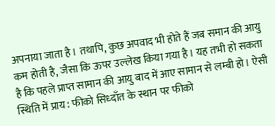अपनाया जाता है। तथापि, कुछ अपवाद भी होते हैं जब समान की आयु कम होती है, जैसा कि ऊपर उल्लेख किया गया है। यह तभी हो सकता है कि पहले प्राप्त सामान की आयु बाद में आए सामान से लम्बी हो। ऐसी स्थिति में प्राय: फीको सिध्दाँत के स्थान पर फीको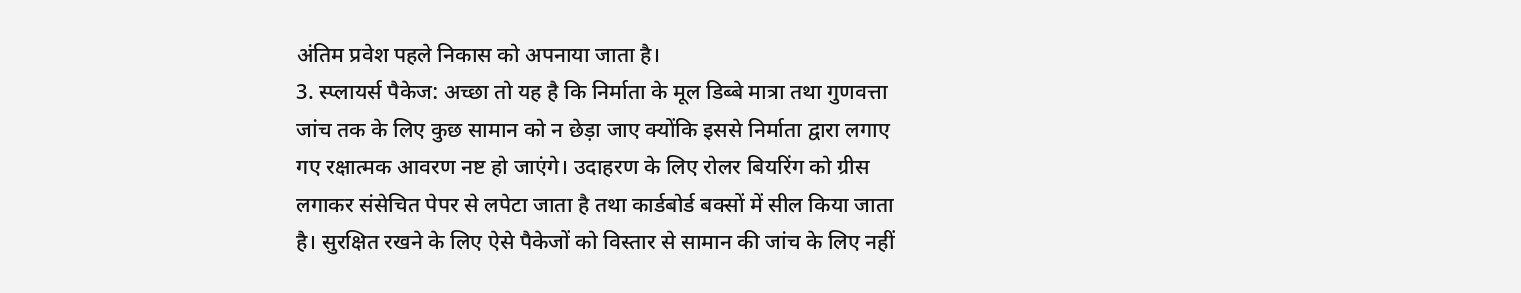अंतिम प्रवेश पहले निकास को अपनाया जाता है।
3. स्प्लायर्स पैकेज: अच्छा तो यह है कि निर्माता के मूल डिब्बे मात्रा तथा गुणवत्ता जांच तक के लिए कुछ सामान को न छेड़ा जाए क्योंकि इससे निर्माता द्वारा लगाए गए रक्षात्मक आवरण नष्ट हो जाएंगे। उदाहरण के लिए रोलर बियरिंग को ग्रीस लगाकर संसेचित पेपर से लपेटा जाता है तथा कार्डबोर्ड बक्सों में सील किया जाता है। सुरक्षित रखने के लिए ऐसे पैकेजों को विस्तार से सामान की जांच के लिए नहीं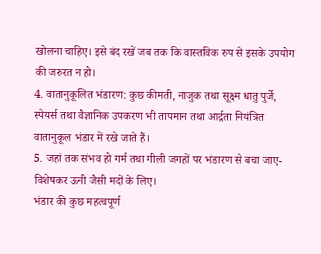खोलना चाहिए। इसे बंद रखें जब तक कि वास्तविक रुप से इसके उपयोग की जरुरत न हो।
4. वातानुकूलित भंडारण: कुछ कीमती, नाजुक तथा सूक्ष्म धातु पुर्जे, स्पेयर्स तथा वैज्ञानिक उपकरण भी तापमान तथा आर्द्रता नियंत्रित वातानुकूल भंडार में रखे जाते हैं।
5. जहां तक संभव हो गर्म तथा गीली जगहों पर भंडारण से बचा जाए- विशेषकर ऊनी जैसी मदों के लिए।
भंडार की कुछ महत्वपूर्ण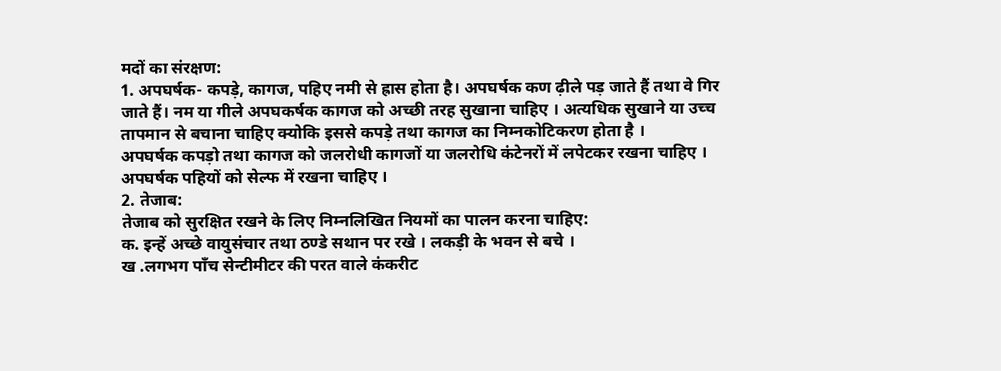मदों का संरक्षण:
1. अपघर्षक- कपड़े, कागज, पहिए नमी से ह्रास होता है। अपघर्षक कण ढ़ीले पड़ जाते हैं तथा वे गिर जाते हैं। नम या गीले अपघकर्षक कागज को अच्छी तरह सुखाना चाहिए । अत्यधिक सुखाने या उच्च तापमान से बचाना चाहिए क्योकि इससे कपड़े तथा कागज का निम्नकोटिकरण होता है ।
अपघर्षक कपड़ो तथा कागज को जलरोधी कागजों या जलरोधि कंटेनरों में लपेटकर रखना चाहिए । अपघर्षक पहियों को सेल्फ में रखना चाहिए ।
2. तेजाब:
तेजाब को सुरक्षित रखने के लिए निम्नलिखित नियमों का पालन करना चाहिए:
क. इन्हें अच्छे वायुसंचार तथा ठण्डे सथान पर रखे । लकड़ी के भवन से बचे ।
ख .लगभग पाँच सेन्टीमीटर की परत वाले कंकरीट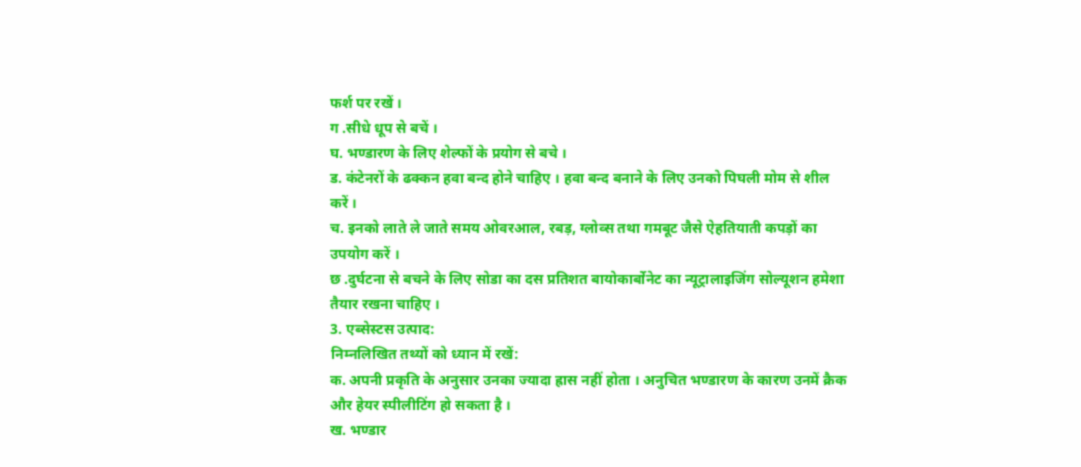फर्श पर रखें ।
ग .सीधे धूप से बचें ।
घ. भण्डारण के लिए शेल्फों के प्रयोग से बचे ।
ड. कंटेनरों के ढक्कन हवा बन्द होने चाहिए । हवा बन्द बनाने के लिए उनको पिघली मोम से शील करें ।
च. इनको लाते ले जाते समय ओवरआल, रबड़, ग्लोव्स तथा गमबूट जैसे ऐहतियाती कपड़ों का उपयोग करें ।
छ .दुर्घटना से बचने के लिए सोडा का दस प्रतिशत बायोकार्बोनेट का न्यूट्रालाइजिंग सोल्यूशन हमेशा तैयार रखना चाहिए ।
3. एब्सेस्टस उत्पाद:
निम्नलिखित तथ्यों को ध्यान में रखें:
क. अपनी प्रकृति के अनुसार उनका ज्यादा ह्रास नहीं होता । अनुचित भण्डारण के कारण उनमें क्रैक और हेयर स्पीलीटिंग हो सकता है ।
ख. भण्डार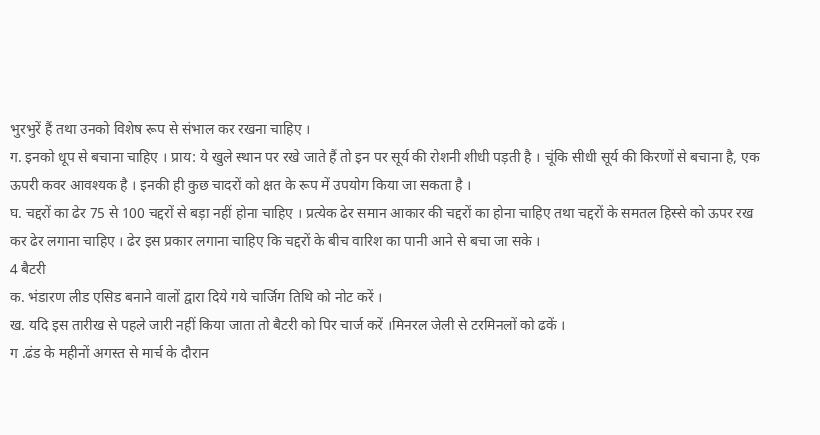भुरभुरें हैं तथा उनको विशेष रूप से संभाल कर रखना चाहिए ।
ग. इनको धूप से बचाना चाहिए । प्राय: ये खुले स्थान पर रखे जाते हैं तो इन पर सूर्य की रोशनी शीधी पड़ती है । चूंकि सीधी सूर्य की किरणों से बचाना है, एक ऊपरी कवर आवश्यक है । इनकी ही कुछ चादरों को क्षत के रूप में उपयोग किया जा सकता है ।
घ. चद्दरों का ढेर 75 से 100 चद्दरों से बड़ा नहीं होना चाहिए । प्रत्येक ढेर समान आकार की चद्दरों का होना चाहिए तथा चद्दरों के समतल हिस्से को ऊपर रख कर ढेर लगाना चाहिए । ढेर इस प्रकार लगाना चाहिए कि चद्दरों के बीच वारिश का पानी आने से बचा जा सके ।
4 बैटरी
क. भंडारण लीड एसिड बनाने वालों द्वारा दिये गये चार्जिग तिथि को नोट करें ।
ख. यदि इस तारीख से पहले जारी नहीं किया जाता तो बैटरी को पिर चार्ज करें ।मिनरल जेली से टरमिनलों को ढकें ।
ग .ढंड के महीनों अगस्त से मार्च के दौरान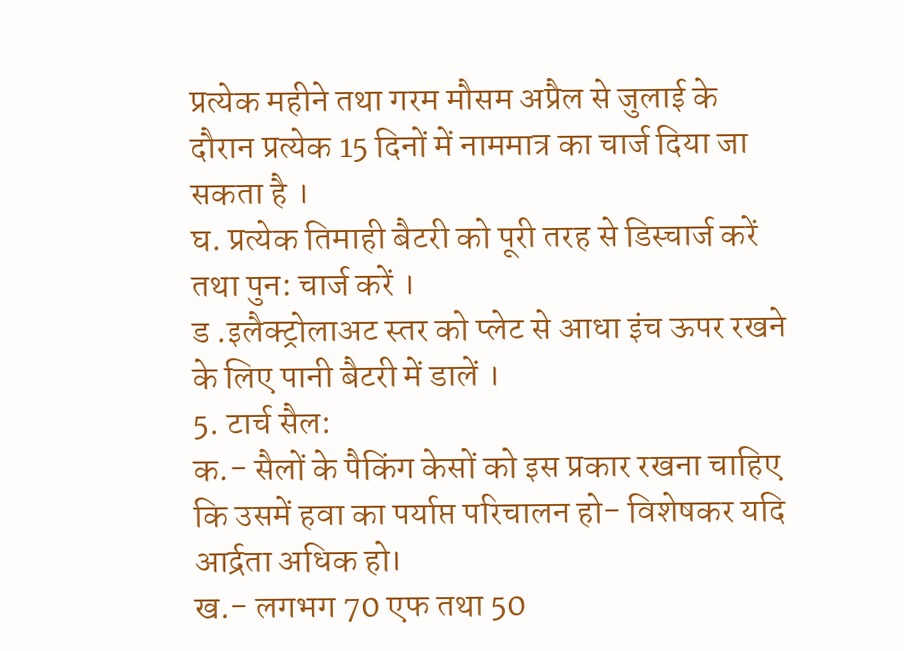प्रत्येक महीने तथा गरम मौसम अप्रैल से जुलाई के दौरान प्रत्येक 15 दिनों में नाममात्र का चार्ज दिया जा सकता है ।
घ. प्रत्येक तिमाही बैटरी को पूरी तरह से डिस्चार्ज करें तथा पुन: चार्ज करें ।
ड .इलैक्ट्रोलाअट स्तर को प्लेट से आधा इंच ऊपर रखने के लिए पानी बैटरी में डालें ।
5. टार्च सैल:
क.- सैलों के पैकिंग केसों को इस प्रकार रखना चाहिए कि उसमें हवा का पर्याप्त परिचालन हो- विशेषकर यदि आर्द्रता अधिक हो।
ख.- लगभग 70 एफ तथा 50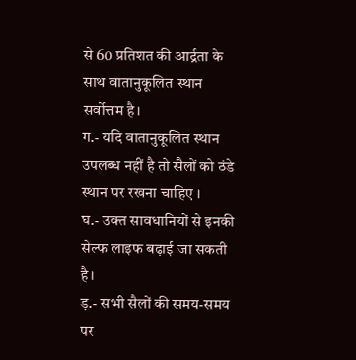से 60 प्रतिशत की आर्द्रता के साथ वातानुकूलित स्थान सर्वोत्तम है।
ग.- यदि वातानुकूलित स्थान उपलब्ध नहीं है तो सैलों को ठंडे स्थान पर रखना चाहिए ।
घ.- उक्त सावधानियों से इनकी सेल्फ लाइफ बढ़ाई जा सकती है।
ड़.- सभी सैलों की समय-समय पर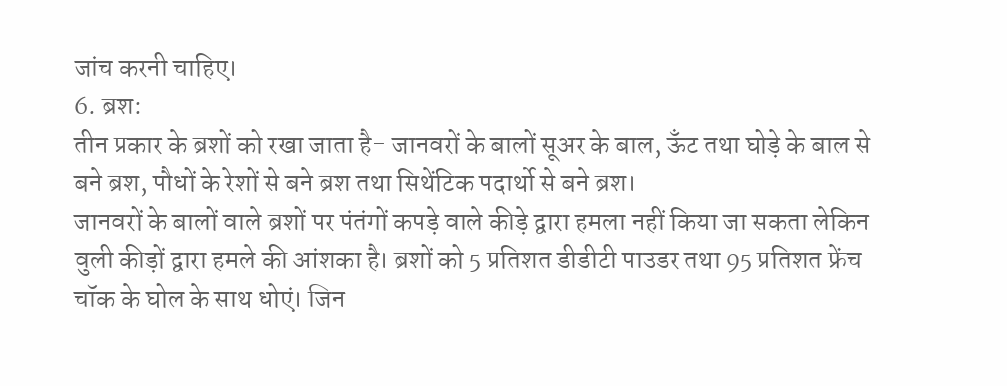जांच करनी चाहिए।
6. ब्रश:
तीन प्रकार के ब्रशों को रखा जाता है- जानवरों के बालों सूअर के बाल, ऊँट तथा घोड़े के बाल से बने ब्रश, पौधों के रेशों से बने ब्रश तथा सिथेंटिक पदार्थो से बने ब्रश।
जानवरों के बालों वाले ब्रशों पर पंतंगों कपड़े वाले कीड़े द्वारा हमला नहीं किया जा सकता लेकिन वुली कीड़ों द्वारा हमले की आंशका है। ब्रशों को 5 प्रतिशत डीडीटी पाउडर तथा 95 प्रतिशत फ्रेंच चॉक के घोल के साथ धोएं। जिन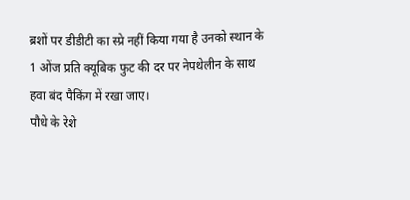ब्रशों पर डीडीटी का स्प्रे नहीं किया गया है उनको स्थान के 1 ओंज प्रति क्यूबिक फुट की दर पर नेपथेलीन के साथ हवा बंद पैकिंग में रखा जाए।
पौधे के रेशे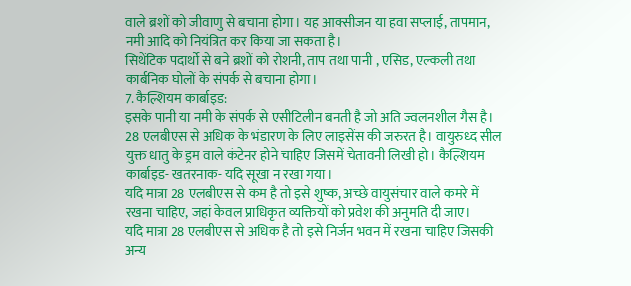वाले ब्रशों को जीवाणु से बचाना होगा। यह आक्सीजन या हवा सप्लाई, तापमान, नमी आदि को नियंत्रित कर किया जा सकता है।
सिथेंटिक पदार्थो से बने ब्रशों को रोशनी, ताप तथा पानी , एसिड, एल्कली तथा कार्बनिक घोलों के संपर्क से बचाना होगा।
7. कैल्शियम कार्बाइड:
इसके पानी या नमी के संपर्क से एसीटिलीन बनती है जो अति ज्वलनशील गैस है। 28 एलबीएस से अधिक के भंडारण के लिए लाइसेंस की जरुरत है। वायुरुध्द सील युक्त धातु के ड्रम वाले कंटेनर होने चाहिए जिसमें चेतावनी लिखी हो। कैल्शियम कार्बाइड- खतरनाक- यदि सूखा न रखा गया।
यदि मात्रा 28 एलबीएस से कम है तो इसे शुष्क, अच्छे वायुसंचार वाले कमरे में रखना चाहिए, जहां केवल प्राधिकृत व्यक्तियों को प्रवेश की अनुमति दी जाए।
यदि मात्रा 28 एलबीएस से अधिक है तो इसे निर्जन भवन में रखना चाहिए जिसकी अन्य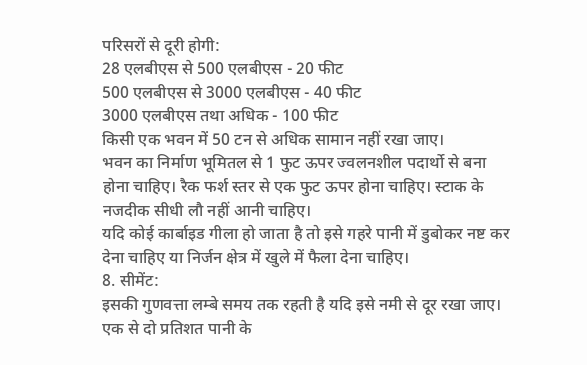परिसरों से दूरी होगी:
28 एलबीएस से 500 एलबीएस - 20 फीट
500 एलबीएस से 3000 एलबीएस - 40 फीट
3000 एलबीएस तथा अधिक - 100 फीट
किसी एक भवन में 50 टन से अधिक सामान नहीं रखा जाए।
भवन का निर्माण भूमितल से 1 फुट ऊपर ज्वलनशील पदार्थो से बना होना चाहिए। रैक फर्श स्तर से एक फुट ऊपर होना चाहिए। स्टाक के नजदीक सीधी लौ नहीं आनी चाहिए।
यदि कोई कार्बाइड गीला हो जाता है तो इसे गहरे पानी में डुबोकर नष्ट कर देना चाहिए या निर्जन क्षेत्र में खुले में फैला देना चाहिए।
8. सीमेंट:
इसकी गुणवत्ता लम्बे समय तक रहती है यदि इसे नमी से दूर रखा जाए। एक से दो प्रतिशत पानी के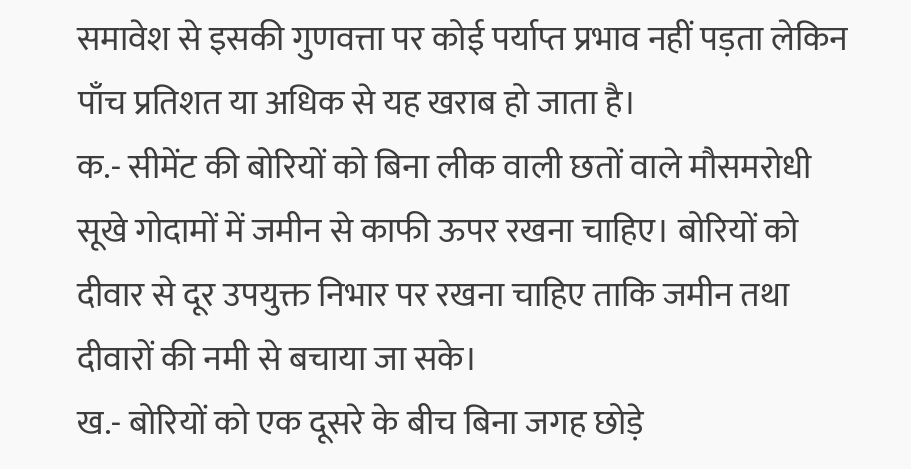समावेश से इसकी गुणवत्ता पर कोई पर्याप्त प्रभाव नहीं पड़ता लेकिन पाँच प्रतिशत या अधिक से यह खराब हो जाता है।
क.- सीमेंट की बोरियों को बिना लीक वाली छतों वाले मौसमरोधी सूखे गोदामों में जमीन से काफी ऊपर रखना चाहिए। बोरियों को दीवार से दूर उपयुक्त निभार पर रखना चाहिए ताकि जमीन तथा दीवारों की नमी से बचाया जा सके।
ख.- बोरियों को एक दूसरे के बीच बिना जगह छोड़े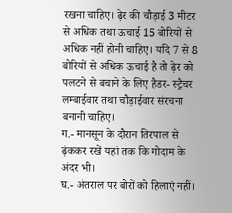रखना चाहिए। ढ़ेर की चौड़ाई 3 मीटर से अधिक तथा ऊचाई 15 बोरियों से अधिक नहीं होनी चाहिए। यदि 7 से 8 बोरियों से अधिक ऊचाई है तो ढ़ेर को पलटने से बचाने के लिए हैडर- स्ट्रैचर लम्बाईवार तथा चौड़ाईवार संरचना बनानी चाहिए।
ग.- मानसून के दौरान तिरपाल से ढ़ंककर रखें यहां तक कि गोदाम के अंदर भी।
घ.- अंतराल पर बोरों को हिलाएं नहीं।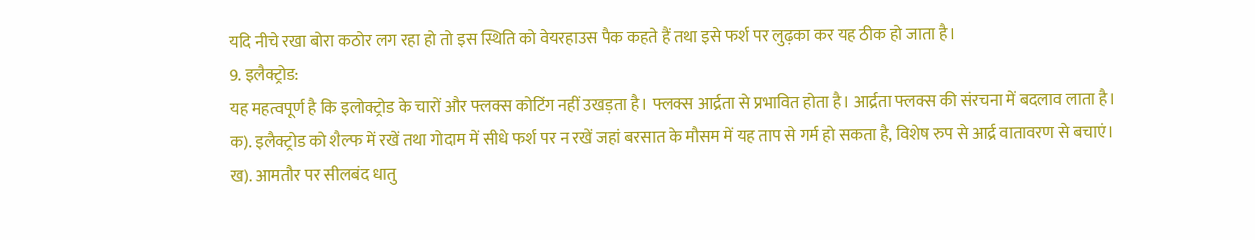यदि नीचे रखा बोरा कठोर लग रहा हो तो इस स्थिति को वेयरहाउस पैक कहते हैं तथा इसे फर्श पर लुढ़का कर यह ठीक हो जाता है।
9. इलैक्ट्रोड:
यह महत्वपूर्ण है कि इलोक्ट्रोड के चारों और फ्लक्स कोटिंग नहीं उखड़ता है। फ्लक्स आर्द्रता से प्रभावित होता है। आर्द्रता फ्लक्स की संरचना में बदलाव लाता है।
क). इलैक्ट्रोड को शैल्फ में रखें तथा गोदाम में सीधे फर्श पर न रखें जहां बरसात के मौसम में यह ताप से गर्म हो सकता है, विशेष रुप से आर्द्र वातावरण से बचाएं।
ख). आमतौर पर सीलबंद धातु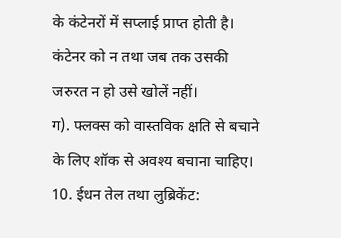के कंटेनरों में सप्लाई प्राप्त होती है। कंटेनर को न तथा जब तक उसकी जरुरत न हो उसे खोलें नहीं।
ग). फ्लक्स को वास्तविक क्षति से बचाने के लिए शॉक से अवश्य बचाना चाहिए।
10. ईधन तेल तथा लुब्रिकेंट: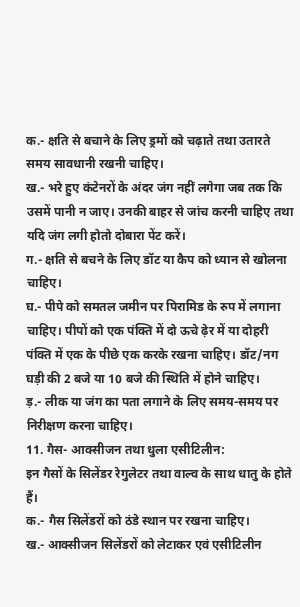क.- क्षति से बचाने के लिए ड्रमों को चढ़ाते तथा उतारते समय सावधानी रखनी चाहिए।
ख.- भरे हुए कंटेनरों के अंदर जंग नहीं लगेगा जब तक कि उसमें पानी न जाए। उनकी बाहर से जांच करनी चाहिए तथा यदि जंग लगी होतो दोबारा पेंट करें।
ग.- क्षति से बचने के लिए डॉट या कैप को ध्यान से खोलना चाहिए।
घ.- पीपे को समतल जमीन पर पिरामिड के रुप में लगाना चाहिए। पीपों को एक पंक्ति में दो ऊचे ढ़ेर में या दोहरी पंक्ति में एक के पीछे एक करके रखना चाहिए। डॉट/नग घड़ी की 2 बजे या 10 बजे की स्थिति में होने चाहिए।
ड़.- लीक या जंग का पता लगाने के लिए समय-समय पर निरीक्षण करना चाहिए।
11. गैस- आक्सीजन तथा धुला एसीटिलीन:
इन गैसों के सिलेंडर रेगुलेटर तथा वाल्व के साथ धातु के होते हैं।
क.- गैस सिलेंडरों को ठंडे स्थान पर रखना चाहिए।
ख.- आक्सीजन सिलेंडरों को लेटाकर एवं एसीटिलीन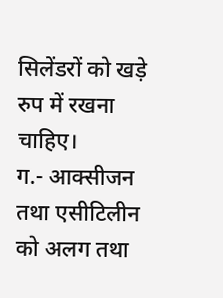सिलेंडरों को खड़े रुप में रखना चाहिए।
ग.- आक्सीजन तथा एसीटिलीन को अलग तथा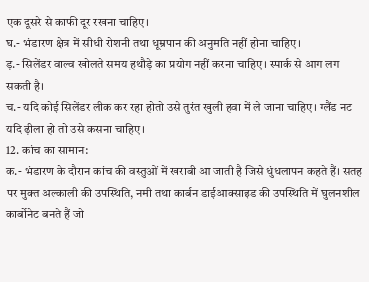एक दूसरे से काफी दूर रखना चाहिए।
घ.- भंडारण क्षेत्र में सीधी रोशनी तथा धूम्रपान की अनुमति नहीं होना चाहिए।
ड़.- सिलेंडर वाल्व खोलते समय हथौड़े का प्रयोग नहीं करना चाहिए। स्पार्क से आग लग सकती है।
च.- यदि कोई सिलेंडर लीक कर रहा होतो उसे तुरंत खुली हवा में ले जाना चाहिए। ग्लैंड नट यदि ढ़ीला हो तो उसे कसना चाहिए।
12. कांच का सामान:
क.- भंडारण के दौरान कांच की वस्तुओं में खराबी आ जाती है जिसे धुंधलापन कहते हैं। सतह पर मुक्त अल्काली की उपस्थिति, नमी तथा कार्बन डाईआक्साइड की उपस्थिति में घुलनशील कार्बोनेट बनते हैं जो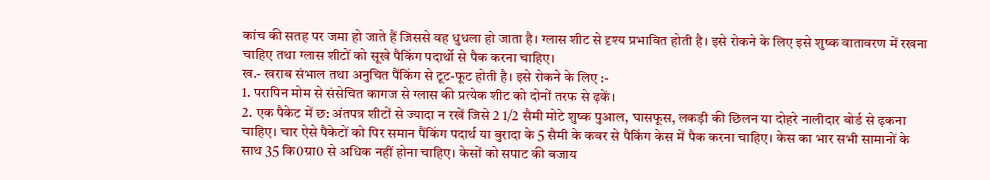कांच की सतह पर जमा हो जाते हैं जिससे वह धुधला हो जाता है। ग्लास शीट से दृश्य प्रभावित होती है। इसे रोकने के लिए इसे शुष्क वातावरण में रखना चाहिए तथा ग्लास शीटों को सूखे पैकिंग पदार्थो से पैक करना चाहिए।
ख.- खराब संभाल तथा अनुचित पैंकिंग से टूट-फूट होती है। इसे रोकने के लिए :-
1. परापिन मोम से संसेचित कागज से ग्लास की प्रत्येक शीट को दोनों तरफ से ढ़कें।
2. एक पैकेट में छ: अंतपत्र शीटों से ज्यादा न रखें जिसे 2 1/2 सैमी मोटे शुष्क पुआल, घासफूस, लकड़ी की छिलन या दोहरे नालीदार बोर्ड से ढ़कना चाहिए। चार ऐसे पैकेटों को पिर समान पैंकिंग पदार्थ या बुरादा के 5 सैमी के कवर से पैकिंग केस में पैक करना चाहिए। केस का भार सभी सामानों के साथ 35 कि0ग्रा0 से अधिक नहीं होना चाहिए। केसों को सपाट की बजाय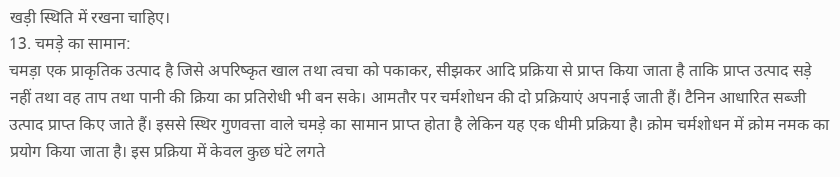खड़ी स्थिति में रखना चाहिए।
13. चमड़े का सामान:
चमड़ा एक प्राकृतिक उत्पाद है जिसे अपरिष्कृत खाल तथा त्वचा को पकाकर, सीझकर आदि प्रक्रिया से प्राप्त किया जाता है ताकि प्राप्त उत्पाद सड़े नहीं तथा वह ताप तथा पानी की क्रिया का प्रतिरोधी भी बन सके। आमतौर पर चर्मशोधन की दो प्रक्रियाएं अपनाई जाती हैं। टैनिन आधारित सब्जी उत्पाद प्राप्त किए जाते हैं। इससे स्थिर गुणवत्ता वाले चमड़े का सामान प्राप्त होता है लेकिन यह एक धीमी प्रक्रिया है। क्रोम चर्मशोधन में क्रोम नमक का प्रयोग किया जाता है। इस प्रक्रिया में केवल कुछ घंटे लगते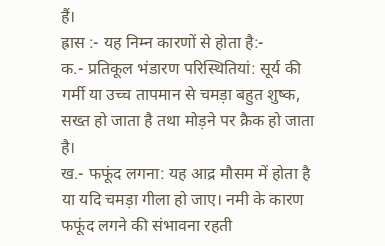हैं।
ह्रास :- यह निम्न कारणों से होता है:-
क.- प्रतिकूल भंडारण परिस्थितियां: सूर्य की गर्मी या उच्च तापमान से चमड़ा बहुत शुष्क, सख्त हो जाता है तथा मोड़ने पर क्रैक हो जाता है।
ख.- फफूंद लगना: यह आद्र मौसम में होता है या यदि चमड़ा गीला हो जाए। नमी के कारण फफूंद लगने की संभावना रहती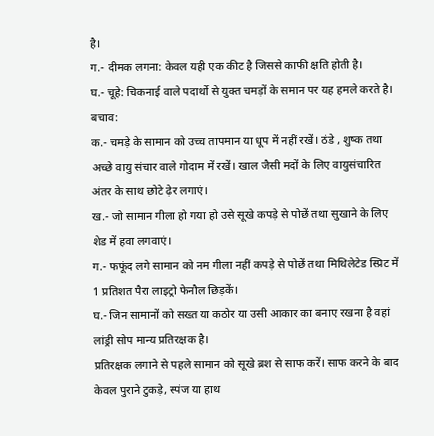है।
ग.- दीमक लगना: केवल यही एक कीट है जिससे काफी क्षति होती है।
घ.- चूहे: चिकनाई वाले पदार्थो से युक्त चमड़ों के समान पर यह हमले करते है।
बचाव:
क.- चमड़े के सामान को उच्च तापमान या धूप में नहीं रखें। ठंडे , शुष्क तथा अच्छे वायु संचार वाले गोदाम में रखें। खाल जैसी मदों के लिए वायुसंचारित अंतर के साथ छोटे ढ़ेर लगाएं।
ख.- जो सामान गीला हो गया हो उसे सूखे कपड़े से पोछें तथा सुखाने के लिए शेड में हवा लगवाएं।
ग.- फफूंद लगे सामान को नम गीला नहीं कपड़े से पोछें तथा मिथिलेटेड स्प्रिट में 1 प्रतिशत पैरा लाइट्रो फेनौल छिड़कें।
घ.- जिन सामानों को सख्त या कठोर या उसी आकार का बनाए रखना है वहां लांड्री सोप मान्य प्रतिरक्षक है।
प्रतिरक्षक लगाने से पहले सामान को सूखे ब्रश से साफ करें। साफ करने के बाद केवल पुराने टुकड़े, स्पंज या हाथ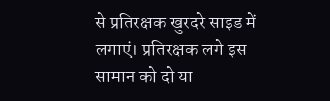से प्रतिरक्षक खुरदरे साइड में लगाएं। प्रतिरक्षक लगे इस सामान को दो या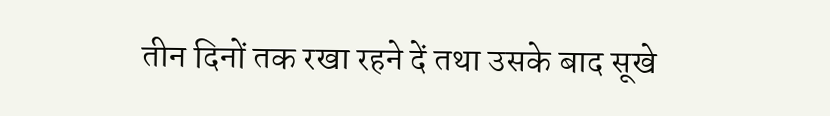तीन दिनों तक रखा रहने दें तथा उसके बाद सूखे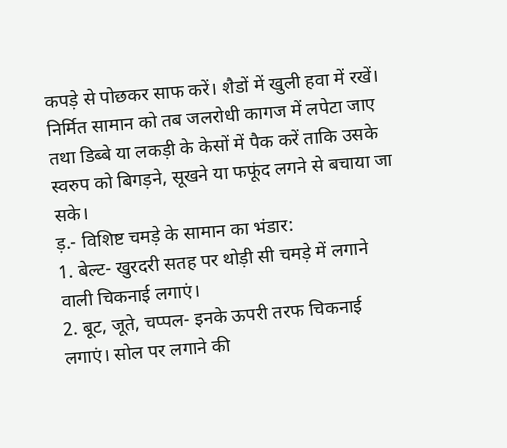कपड़े से पोछकर साफ करें। शैडों में खुली हवा में रखें। निर्मित सामान को तब जलरोधी कागज में लपेटा जाए तथा डिब्बे या लकड़ी के केसों में पैक करें ताकि उसके स्वरुप को बिगड़ने, सूखने या फफूंद लगने से बचाया जा सके।
ड़.- विशिष्ट चमड़े के सामान का भंडार:
1. बेल्ट- खुरदरी सतह पर थोड़ी सी चमड़े में लगाने वाली चिकनाई लगाएं।
2. बूट, जूते, चप्पल- इनके ऊपरी तरफ चिकनाई लगाएं। सोल पर लगाने की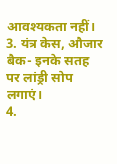आवश्यकता नहीं।
3. यंत्र केस, औजार बैक- इनके सतह पर लांड्री सोप लगाएं।
4.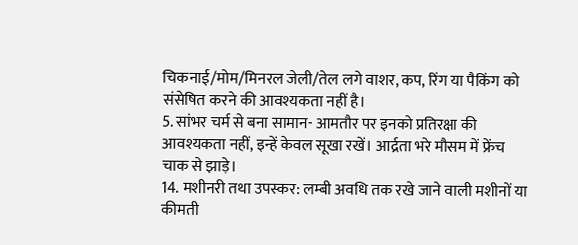चिकनाई/मोम/मिनरल जेली/तेल लगे वाशर, कप, रिंग या पैकिंग को संसेषित करने की आवश्यकता नहीं है।
5. सांभर चर्म से बना सामान- आमतौर पर इनको प्रतिरक्षा की आवश्यकता नहीं, इन्हें केवल सूखा रखें। आर्द्रता भरे मौसम में फ्रेंच चाक से झाड़े।
14. मशीनरी तथा उपस्कर: लम्बी अवधि तक रखे जाने वाली मशीनों या कीमती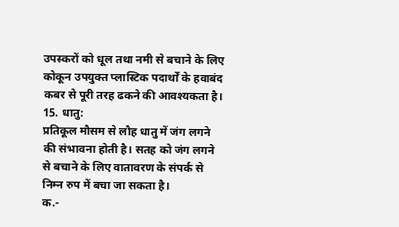उपस्करों को धूल तथा नमी से बचाने के लिए कोकून उपयुक्त प्लास्टिक पदार्थों के हवाबंद कबर से पूरी तरह ढकने की आवश्यकता है।
15. धातु:
प्रतिकूल मौसम से लौह धातु में जंग लगने की संभावना होती है। सतह को जंग लगने से बचाने के लिए वातावरण के संपर्क से निम्न रुप में बचा जा सकता है।
क.-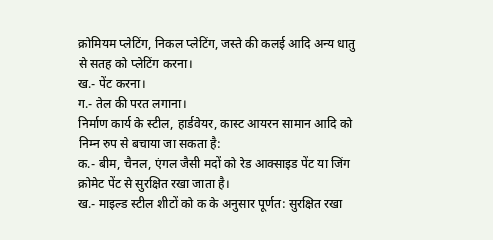क्रोमियम प्लेटिंग, निकल प्लेटिंग, जस्ते की कलई आदि अन्य धातु से सतह को प्लेटिंग करना।
ख.- पेंट करना।
ग.- तेल की परत लगाना।
निर्माण कार्य के स्टील, हार्डवेयर, कास्ट आयरन सामान आदि को निम्न रुप से बचाया जा सकता है:
क.- बीम, चैनल, एंगल जैसी मदों को रेड आक्साइड पेंट या जिंग क्रोमेट पेंट से सुरक्षित रखा जाता है।
ख.- माइल्ड स्टील शीटों को क के अनुसार पूर्णत: सुरक्षित रखा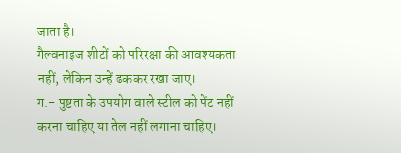जाता है।
गैल्वनाइज शीटों को परिरक्षा की आवश्यकता नहीं, लेकिन उन्हें ढककर रखा जाए।
ग.- पुष्टता के उपयोग वाले स्टील को पेंट नहीं करना चाहिए या तेल नहीं लगाना चाहिए।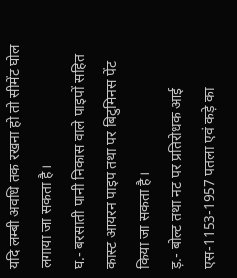यदि लम्बी अवधि तक रखना हो तो सीमेंट घोल लगाया जा सकता है।
घ.- बरसाती पानी निकास वाले पाइपों सहित कास्ट आयरन पाइप तथा पर बिटुमिनस पेंट किया जा सकता है।
ड़.- बोल्ट तथा नट पर प्रतिरोधक आई एस-1153-1957 पतला एवं कड़े का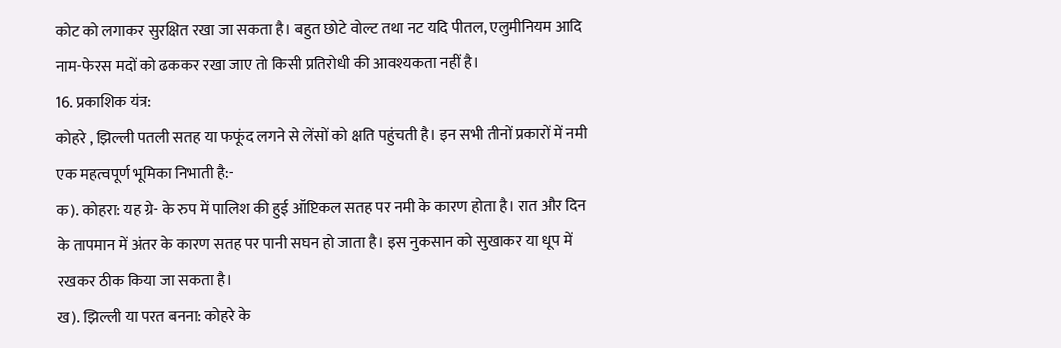कोट को लगाकर सुरक्षित रखा जा सकता है। बहुत छोटे वोल्ट तथा नट यदि पीतल, एलुमीनियम आदि नाम-फेरस मदों को ढककर रखा जाए तो किसी प्रतिरोधी की आवश्यकता नहीं है।
16. प्रकाशिक यंत्र:
कोहरे , झिल्ली पतली सतह या फफूंद लगने से लेंसों को क्षति पहुंचती है। इन सभी तीनों प्रकारों में नमी एक महत्वपूर्ण भूमिका निभाती है:-
क). कोहरा: यह ग्रे- के रुप में पालिश की हुई ऑप्टिकल सतह पर नमी के कारण होता है। रात और दिन के तापमान में अंतर के कारण सतह पर पानी सघन हो जाता है। इस नुकसान को सुखाकर या धूप में रखकर ठीक किया जा सकता है।
ख). झिल्ली या परत बनना: कोहरे के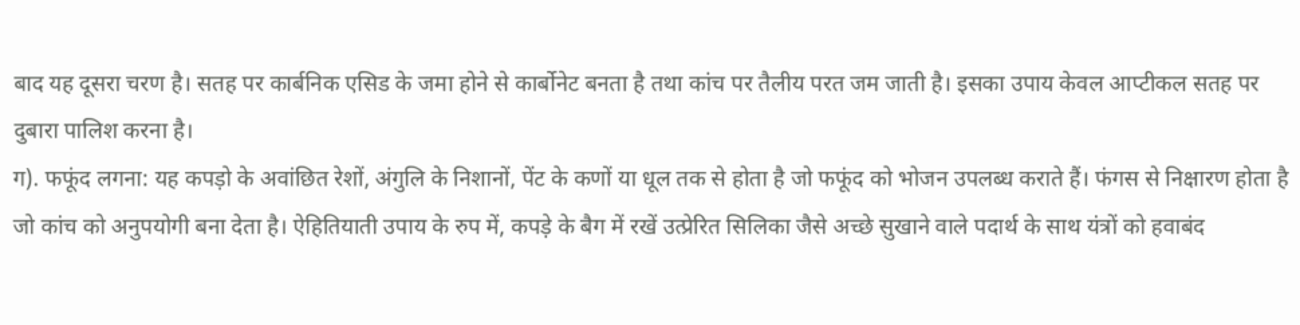बाद यह दूसरा चरण है। सतह पर कार्बनिक एसिड के जमा होने से कार्बोनेट बनता है तथा कांच पर तैलीय परत जम जाती है। इसका उपाय केवल आप्टीकल सतह पर दुबारा पालिश करना है।
ग). फफूंद लगना: यह कपड़ो के अवांछित रेशों, अंगुलि के निशानों, पेंट के कणों या धूल तक से होता है जो फफूंद को भोजन उपलब्ध कराते हैं। फंगस से निक्षारण होता है जो कांच को अनुपयोगी बना देता है। ऐहितियाती उपाय के रुप में, कपड़े के बैग में रखें उत्प्रेरित सिलिका जैसे अच्छे सुखाने वाले पदार्थ के साथ यंत्रों को हवाबंद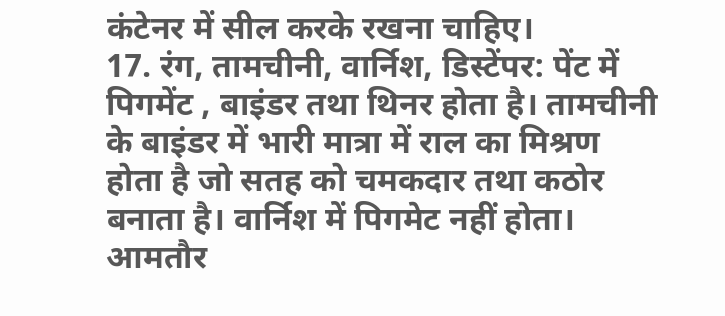कंटेनर में सील करके रखना चाहिए।
17. रंग, तामचीनी, वार्निश, डिस्टेंपर: पेंट में पिगमेंट , बाइंडर तथा थिनर होता है। तामचीनी के बाइंडर में भारी मात्रा में राल का मिश्रण होता है जो सतह को चमकदार तथा कठोर बनाता है। वार्निश में पिगमेट नहीं होता। आमतौर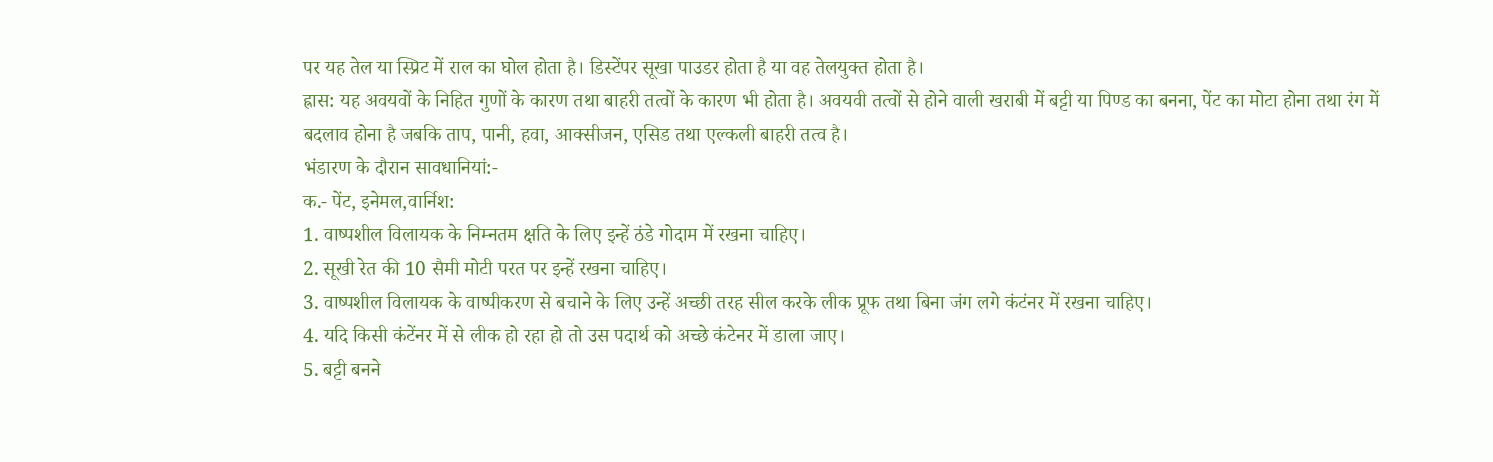पर यह तेल या स्प्रिट में राल का घोल होता है। डिस्टेंपर सूखा पाउडर होता है या वह तेलयुक्त होता है।
ह्रास: यह अवयवों के निहित गुणों के कारण तथा बाहरी तत्वों के कारण भी होता है। अवयवी तत्वों से होने वाली खराबी में बट्टी या पिण्ड का बनना, पेंट का मोटा होना तथा रंग में बदलाव होना है जबकि ताप, पानी, हवा, आक्सीजन, एसिड तथा एल्कली बाहरी तत्व है।
भंडारण के दौरान सावधानियां:-
क.- पेंट, इनेमल,वार्निश:
1. वाष्पशील विलायक के निम्नतम क्षति के लिए इन्हें ठंडे गोदाम में रखना चाहिए।
2. सूखी रेत की 10 सैमी मोटी परत पर इन्हें रखना चाहिए।
3. वाष्पशील विलायक के वाष्पीकरण से बचाने के लिए उन्हें अच्छी तरह सील करके लीक प्रूफ तथा बिना जंग लगे कंटंनर में रखना चाहिए।
4. यदि किसी कंटेंनर में से लीक हो रहा हो तो उस पदार्थ को अच्छे कंटेनर में डाला जाए।
5. बट्टी बनने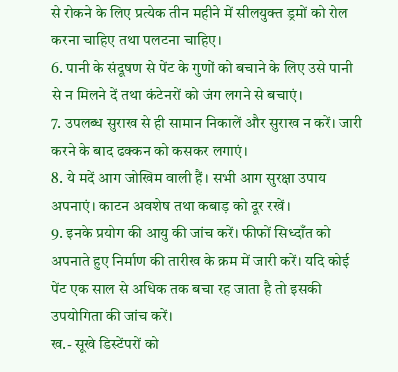से रोकने के लिए प्रत्येक तीन महीने में सीलयुक्त ड्रमों को रोल करना चाहिए तथा पलटना चाहिए।
6. पानी के संदूषण से पेंट के गुणों को बचाने के लिए उसे पानी से न मिलने दें तथा कंटेनरों को जंग लगने से बचाएं।
7. उपलब्ध सुराख से ही सामान निकालें और सुराख न करें। जारी करने के बाद ढक्कन को कसकर लगाएं।
8. ये मदें आग जोखिम वाली हैं। सभी आग सुरक्षा उपाय अपनाएं। काटन अवशेष तथा कबाड़ को दूर रखें।
9. इनके प्रयोग की आयु की जांच करें। फीफों सिध्दाँत को अपनाते हुए निर्माण की तारीख के क्रम में जारी करें। यदि कोई पेंट एक साल से अधिक तक बचा रह जाता है तो इसकी उपयोगिता की जांच करें।
ख.- सूखे डिस्टेंपरों को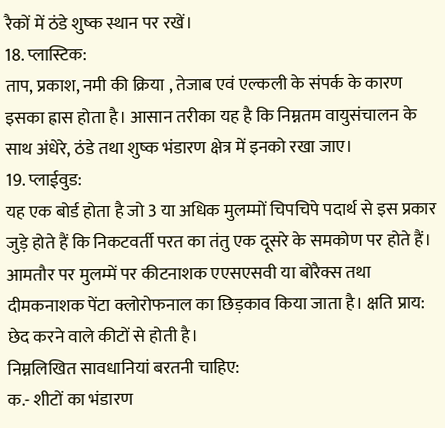रैकों में ठंडे शुष्क स्थान पर रखें।
18. प्लास्टिक:
ताप, प्रकाश, नमी की क्रिया , तेजाब एवं एल्कली के संपर्क के कारण इसका ह्रास होता है। आसान तरीका यह है कि निम्नतम वायुसंचालन के साथ अंधेरे, ठंडे तथा शुष्क भंडारण क्षेत्र में इनको रखा जाए।
19. प्लाईवुड:
यह एक बोर्ड होता है जो 3 या अधिक मुलम्मों चिपचिपे पदार्थ से इस प्रकार जुड़े होते हैं कि निकटवर्ती परत का तंतु एक दूसरे के समकोण पर होते हैं। आमतौर पर मुलम्में पर कीटनाशक एएसएसवी या बोरैक्स तथा दीमकनाशक पेंटा क्लोरोफनाल का छिड़काव किया जाता है। क्षति प्राय: छेद करने वाले कीटों से होती है।
निम्नलिखित सावधानियां बरतनी चाहिए:
क.- शीटों का भंडारण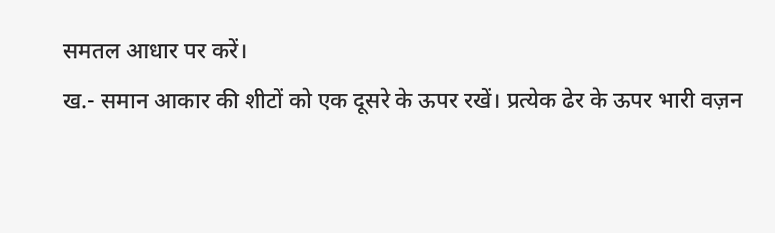समतल आधार पर करें।
ख.- समान आकार की शीटों को एक दूसरे के ऊपर रखें। प्रत्येक ढेर के ऊपर भारी वज़न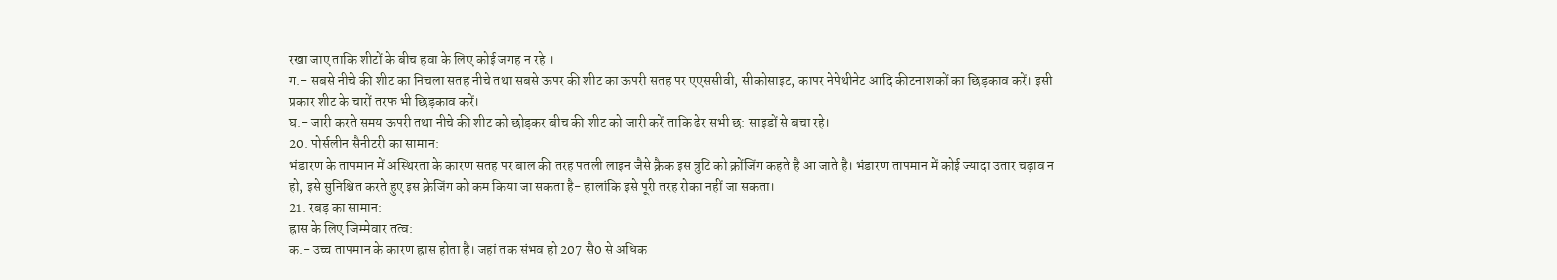रखा जाए ताकि शीटों के बीच हवा के लिए कोई जगह न रहे ।
ग.- सबसे नीचे की शीट का निचला सतह नीचे तथा सबसे ऊपर की शीट का ऊपरी सतह पर एएससीवी, सीकोसाइट, कापर नेपेथीनेट आदि कीटनाशकों का छिड़काव करें। इसी प्रकार शीट के चारों तरफ भी छिड़काव करें।
घ.- जारी करते समय ऊपरी तथा नीचे की शीट को छोड़कर बीच की शीट को जारी करें ताकि ढेर सभी छ: साइडों से बचा रहे।
20. पोर्सलीन सैनीटरी का सामान:
भंडारण के तापमान में अस्थिरता के कारण सतह पर बाल की तरह पतली लाइन जैसे क्रैक इस त्रुटि को क्रोंजिंग कहते है आ जाते है। भंडारण तापमान में कोई ज्यादा उतार चढ़ाव न हो, इसे सुनिश्चित करते हुए इस क्रेजिंग को कम किया जा सकता है- हालांकि इसे पूरी तरह रोका नहीं जा सकता।
21. रबड़ का सामान:
ह्रास के लिए जिम्मेवार तत्व:
क.- उच्च तापमान के कारण ह्रास होता है। जहां तक संभव हो 207 सै0 से अधिक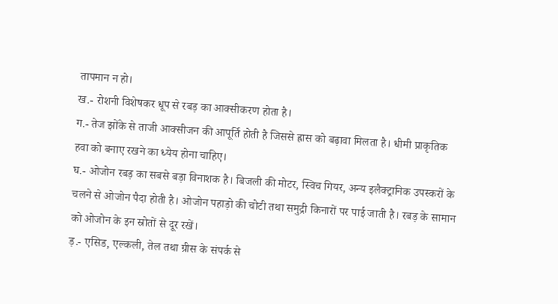तापमान न हो।
ख.- रोशनी विशेषकर धूप से रबड़ का आक्सीकरण होता है।
ग.- तेज झोंके से ताजी आक्सीजन की आपूर्ति होती है जिससे ह्रास को बढ़ावा मिलता है। धीमी प्राकृतिक हवा को बनाए रखने का ध्येय होना चाहिए।
घ.- ओजोन रबड़ का सबसे बड़ा विनाशक है। बिजली की मोटर, स्विच गियर, अन्य इलैक्ट्रानिक उपस्करों के चलने से ओजोन पैदा होती है। ओजोन पहाड़ो की चोटी तथा समुद्री किनारों पर पाई जाती है। रबड़ के सामान को ओजोन के इन स्रोतों से दूर रखें।
ड़.- एसिड, एल्कली, तेल तथा ग्रीस के संपर्क से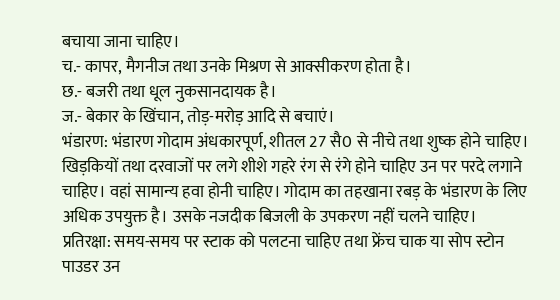बचाया जाना चाहिए।
च.- कापर, मैगनीज तथा उनके मिश्रण से आक्सीकरण होता है।
छ.- बजरी तथा धूल नुकसानदायक है।
ज.- बेकार के खिंचान, तोड़-मरोड़ आदि से बचाएं।
भंडारण: भंडारण गोदाम अंधकारपूर्ण, शीतल 27 सै0 से नीचे तथा शुष्क होने चाहिए। खिड़कियों तथा दरवाजों पर लगे शीशे गहरे रंग से रंगे होने चाहिए उन पर परदे लगाने चाहिए। वहां सामान्य हवा होनी चाहिए। गोदाम का तहखाना रबड़ के भंडारण के लिए अधिक उपयुक्त है। उसके नजदीक बिजली के उपकरण नहीं चलने चाहिए।
प्रतिरक्षा: समय-समय पर स्टाक को पलटना चाहिए तथा फ्रेंच चाक या सोप स्टोन पाउडर उन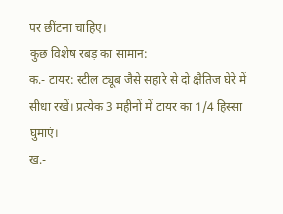पर छींटना चाहिए।
कुछ विशेष रबड़ का सामान:
क.- टायर: स्टील ट्यूब जैसे सहारे से दो क्षैतिज घेरे में सीधा रखें। प्रत्येक 3 महीनों में टायर का 1/4 हिस्सा घुमाएं।
ख.-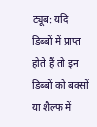ट्यूब: यदि डिब्बों में प्राप्त होते हैं तो इन डिब्बों को बक्सों या शैल्फ में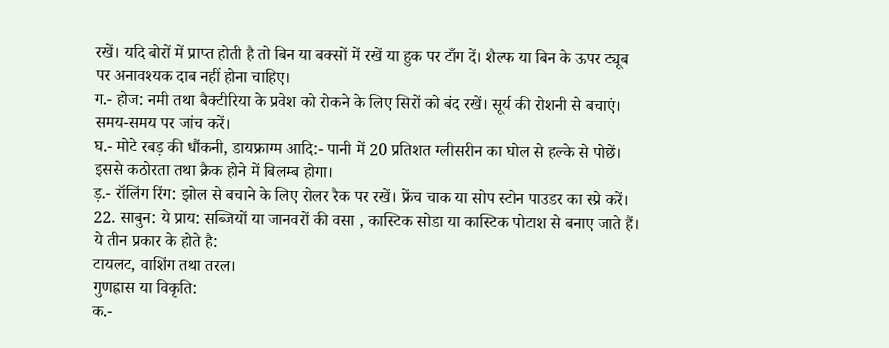रखें। यदि बोरों में प्राप्त होती है तो बिन या बक्सों में रखें या हुक पर टाँग दें। शैल्फ या बिन के ऊपर ट्यूब पर अनावश्यक दाब नहीं होना चाहिए।
ग.- होज: नमी तथा बैक्टीरिया के प्रवेश को रोकने के लिए सिरों को बंद रखें। सूर्य की रोशनी से बचाएं। समय-समय पर जांच करें।
घ.- मोटे रबड़ की धौंकनी, डायफ्राग्म आदि:- पानी में 20 प्रतिशत ग्लीसरीन का घोल से हल्के से पोछें। इससे कठोरता तथा क्रैक होने में बिलम्ब होगा।
ड़.- रॉलिंग रिंग: झोल से बचाने के लिए रोलर रैक पर रखें। फ्रेंच चाक या सोप स्टोन पाउडर का स्प्रे करें।
22. साबुन: ये प्राय: सब्जियों या जानवरों की वसा , कास्टिक सोडा या कास्टिक पोटाश से बनाए जाते हैं। ये तीन प्रकार के होते है:
टायलट, वाशिंग तथा तरल।
गुणह्रास या विकृति:
क.-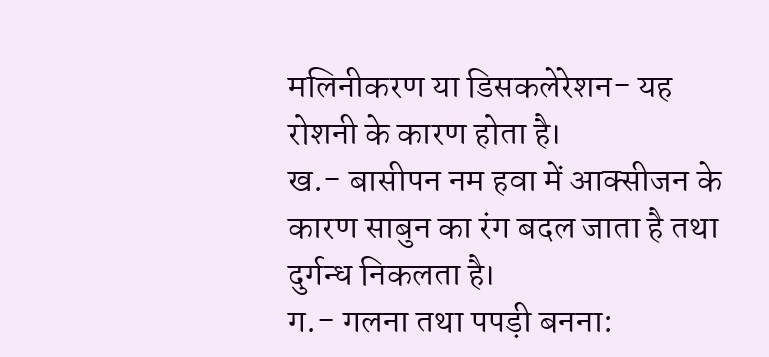मलिनीकरण या डिसकलेरेशन- यह रोशनी के कारण होता है।
ख.- बासीपन नम हवा में आक्सीजन के कारण साबुन का रंग बदल जाता है तथा दुर्गन्ध निकलता है।
ग.- गलना तथा पपड़ी बनना: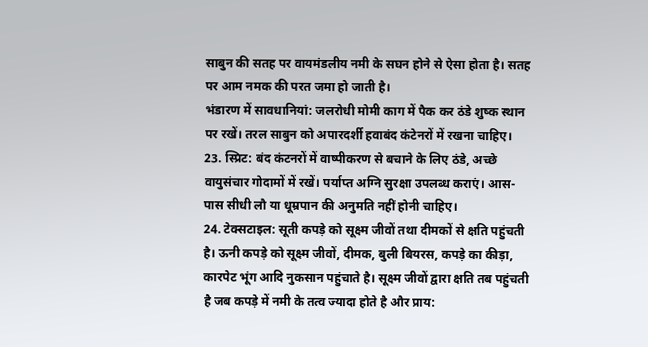साबुन की सतह पर वायमंडलीय नमी के सघन होने से ऐसा होता है। सतह पर आम नमक की परत जमा हो जाती है।
भंडारण में सावधानियां: जलरोधी मोमी काग में पैक कर ठंडे शुष्क स्थान पर रखें। तरल साबुन को अपारदर्शी हवाबंद कंटेनरों में रखना चाहिए।
23. स्प्रिट: बंद कंटनरों में वाष्पीकरण से बचाने के लिए ठंडे, अच्छे वायुसंचार गोदामों में रखें। पर्याप्त अग्नि सुरक्षा उपलब्ध कराएं। आस-पास सीधी लौ या धूम्रपान की अनुमति नहीं होनी चाहिए।
24. टेक्सटाइल: सूती कपड़े को सूक्ष्म जीवों तथा दीमकों से क्षति पहुंचती है। ऊनी कपड़े को सूक्ष्म जीवों, दीमक, बुली बियरस, कपड़े का कीड़ा, कारपेट भूंग आदि नुकसान पहुंचाते है। सूक्ष्म जीवों द्वारा क्षति तब पहुंचती है जब कपड़े में नमी के तत्व ज्यादा होते है और प्राय: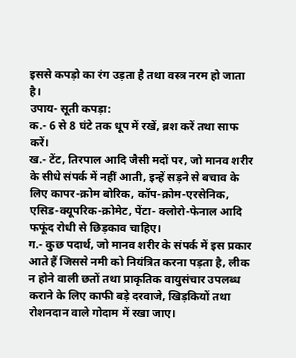इससे कपड़ो का रंग उड़ता है तथा वस्त्र नरम हो जाता है।
उपाय- सूती कपड़ा:
क.- 6 से 8 घंटे तक धूप में रखें, ब्रश करें तथा साफ करें।
ख.- टेंट, तिरपाल आदि जैसी मदों पर, जो मानव शरीर के सीधे संपर्क में नहीं आती, इन्हें सड़ने से बचाव के लिए कापर-क्रोम बोरिक, कॉप-क्रोम-एरसेनिक, एसिड-क्यूपरिक-क्रोमेट, पेंटा- क्लोरो-फेनाल आदि फफूंद रोधी से छिड़काव चाहिए।
ग.- कुछ पदार्थ, जो मानव शरीर के संपर्क में इस प्रकार आते हैं जिससे नमी को नियंत्रित करना पड़ता है, लीक न होने वाली छतों तथा प्राकृतिक वायुसंचार उपलब्ध कराने के लिए काफी बड़े दरवाजे, खिड़कियों तथा रोशनदान वाले गोदाम में रखा जाए।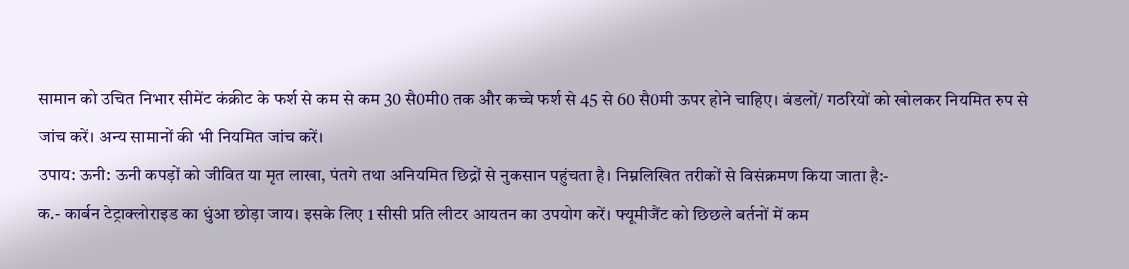सामान को उचित निभार सीमेंट कंक्रीट के फर्श से कम से कम 30 सै0मी0 तक और कच्चे फर्श से 45 से 60 सै0मी ऊपर होने चाहिए। बंडलों/ गठरियों को खोलकर नियमित रुप से जांच करें। अन्य सामानों की भी नियमित जांच करें।
उपाय: ऊनी: ऊनी कपड़ों को जीवित या मृत लाखा, पंतगे तथा अनियमित छिद्रों से नुकसान पहुंचता है। निम्नलिखित तरीकों से विसंक्रमण किया जाता है:-
क.- कार्बन टेट्राक्लोराइड का धुंआ छोड़ा जाय। इसके लिए 1 सीसी प्रति लीटर आयतन का उपयोग करें। फ्यूमीजैंट को छिछले बर्तनों में कम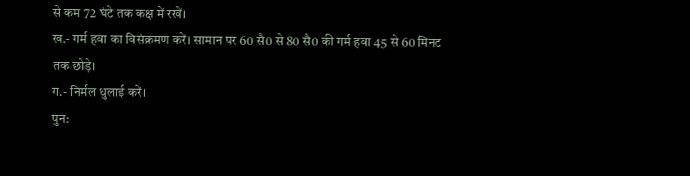से कम 72 घंटे तक कक्ष में रखें।
ख.- गर्म हवा का विसंक्रमण करें। सामान पर 60 सै0 से 80 सै0 की गर्म हवा 45 से 60 मिनट तक छोड़े।
ग.- निर्मल धुलाई करें।
पुन: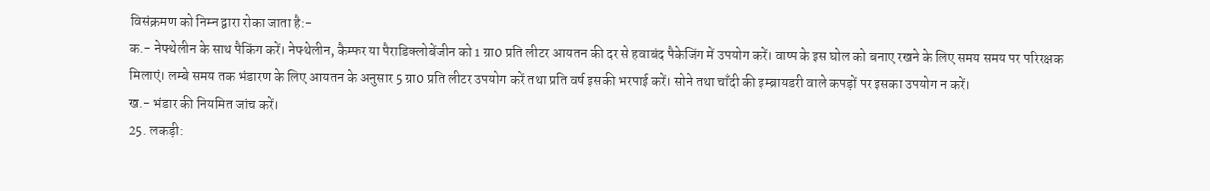विसंक्रमण को निम्न द्वारा रोका जाता है:-
क.- नेफ्थेलीन के साथ पैकिंग करें। नेफ्थेलीन, कैम्फर या पैराडिक्लोबेंजीन को 1 ग्रा0 प्रति लीटर आयतन की दर से हवाबंद पैकेजिंग में उपयोग करें। वाष्प के इस घोल को बनाए रखने के लिए समय समय पर परिरक्षक मिलाएं। लम्बे समय तक भंडारण के लिए आयतन के अनुसार 5 ग्रा0 प्रति लीटर उपयोग करें तथा प्रति वर्ष इसकी भरपाई करें। सोने तथा चाँदी की इम्ब्रायडरी वाले कपड़ों पर इसका उपयोग न करें।
ख.- भंडार की नियमित जांच करें।
25. लकड़ी: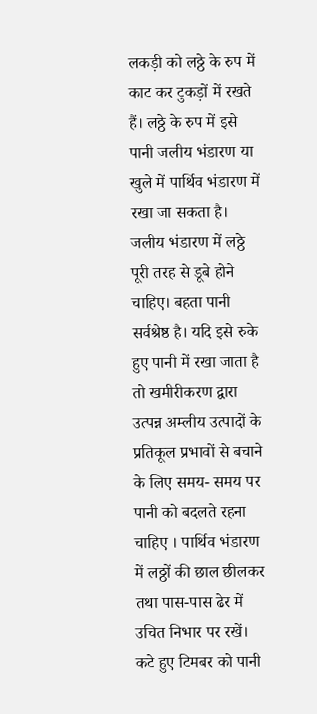लकड़ी को लठ्ठे के रुप में काट कर टुकड़ों में रखते हैं। लठ्ठे के रुप में इसे पानी जलीय भंडारण या खुले में पार्थिव भंडारण में रखा जा सकता है। जलीय भंडारण में लठ्ठे पूरी तरह से डूबे होने चाहिए। बहता पानी सर्वश्रेष्ठ है। यदि इसे रुके हुए पानी में रखा जाता है तो खमीरीकरण द्वारा उत्पन्न अम्लीय उत्पादों के प्रतिकूल प्रभावों से बचाने के लिए समय- समय पर पानी को बदलते रहना चाहिए । पार्थिव भंडारण में लठ्ठों की छाल छीलकर तथा पास-पास ढेर में उचित निभार पर रखें।
कटे हुए टिमबर को पानी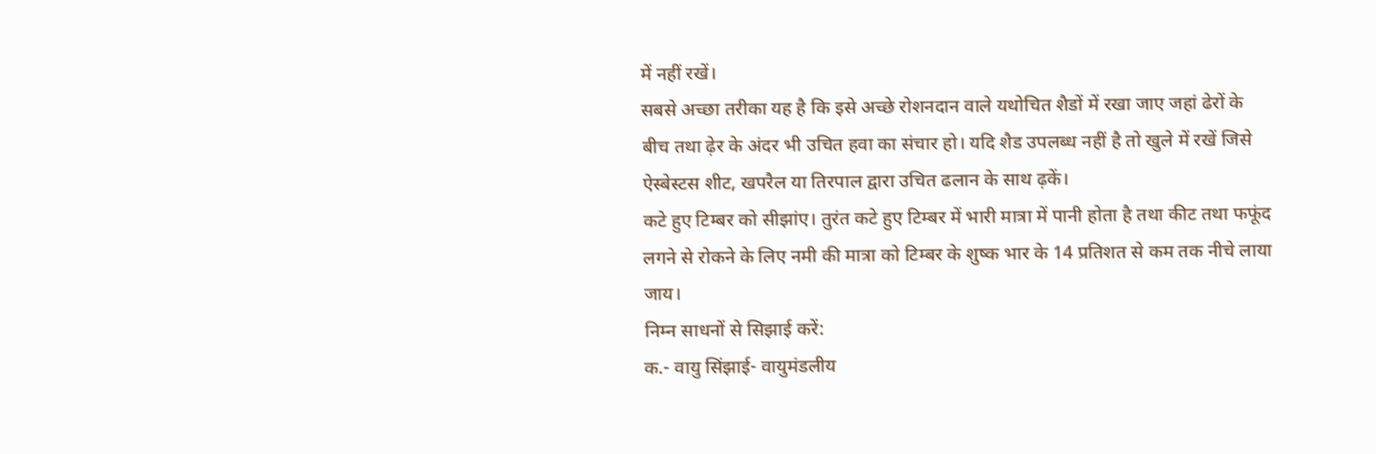में नहीं रखें।
सबसे अच्छा तरीका यह है कि इसे अच्छे रोशनदान वाले यथोचित शैडों में रखा जाए जहां ढेरों के बीच तथा ढ़ेर के अंदर भी उचित हवा का संचार हो। यदि शैड उपलब्ध नहीं है तो खुले में रखें जिसे ऐस्बेस्टस शीट, खपरैल या तिरपाल द्वारा उचित ढलान के साथ ढ़कें।
कटे हुए टिम्बर को सीझांए। तुरंत कटे हुए टिम्बर में भारी मात्रा में पानी होता है तथा कीट तथा फफूंद लगने से रोकने के लिए नमी की मात्रा को टिम्बर के शुष्क भार के 14 प्रतिशत से कम तक नीचे लाया जाय।
निम्न साधनों से सिझाई करें:
क.- वायु सिंझाई- वायुमंडलीय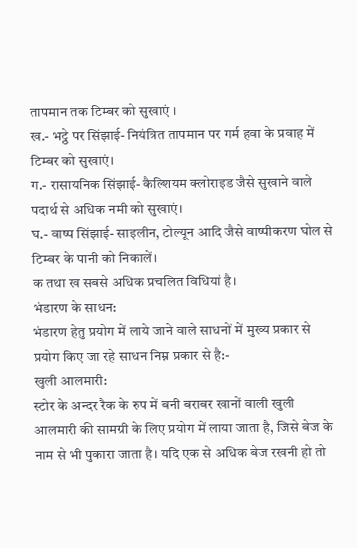तापमान तक टिम्बर को सुखाएं ।
ख.- भट्ठे पर सिंझाई- नियंत्रित तापमान पर गर्म हवा के प्रवाह में टिम्बर को सुखाएं।
ग.- रासायनिक सिंझाई- कैल्शियम क्लोराइड जैसे सुखाने वाले पदार्थ से अधिक नमी को सुखाएं।
घ.- वाष्प सिंझाई- साइलीन, टोल्यून आदि जैसे वाष्पीकरण घोल से टिम्बर के पानी को निकालें।
क तथा ख सबसे अधिक प्रचलित विधियां है।
भंडारण के साधन:
भंडारण हेतु प्रयोग में लाये जाने वाले साधनों में मुख्य प्रकार से प्रयोग किए जा रहे साधन निम्न प्रकार से है:-
खुली आलमारी:
स्टोर के अन्दर रैक के रुप में बनी बराबर खानों वाली खुली आलमारी की सामग्री के लिए प्रयोग में लाया जाता है, जिसे बेज के नाम से भी पुकारा जाता है। यदि एक से अधिक बेज रखनी हो तो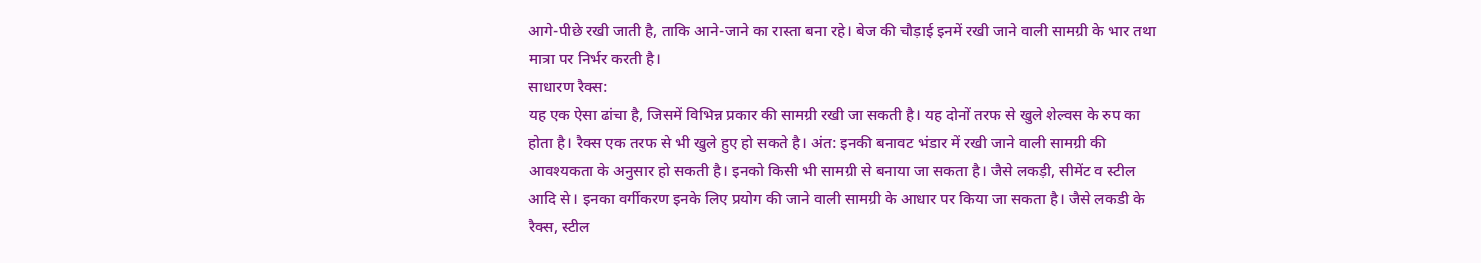आगे-पीछे रखी जाती है, ताकि आने-जाने का रास्ता बना रहे। बेज की चौड़ाई इनमें रखी जाने वाली सामग्री के भार तथा मात्रा पर निर्भर करती है।
साधारण रैक्स:
यह एक ऐसा ढांचा है, जिसमें विभिन्न प्रकार की सामग्री रखी जा सकती है। यह दोनों तरफ से खुले शेल्वस के रुप का होता है। रैक्स एक तरफ से भी खुले हुए हो सकते है। अंत: इनकी बनावट भंडार में रखी जाने वाली सामग्री की आवश्यकता के अनुसार हो सकती है। इनको किसी भी सामग्री से बनाया जा सकता है। जैसे लकड़ी, सीमेंट व स्टील आदि से। इनका वर्गीकरण इनके लिए प्रयोग की जाने वाली सामग्री के आधार पर किया जा सकता है। जैसे लकडी के रैक्स, स्टील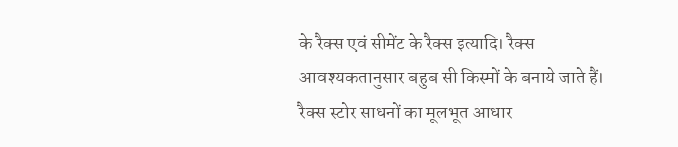के रैक्स एवं सीमेंट के रैक्स इत्यादि। रैक्स आवश्यकतानुसार बहुब सी किस्मों के बनाये जाते हैं। रैक्स स्टोर साधनों का मूलभूत आधार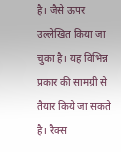है। जैसे ऊपर उल्लेखित किया जा चुका है। यह विभिन्न प्रकार की सामग्री से तैयार किये जा सकते है। रैक्स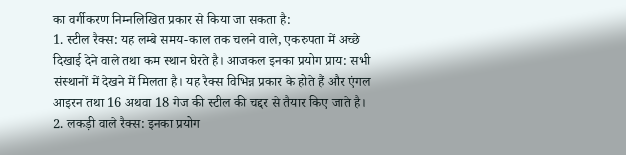का वर्गीकरण निम्नलिखित प्रकार से किया जा सकता है:
1. स्टील रैक्स: यह लम्बे समय-काल तक चलने वाले, एकरुपता में अच्छे दिखाई देने वाले तथा कम स्थान घेरते है। आजकल इनका प्रयोग प्राय: सभी संस्थानों में देखने में मिलता है। यह रैक्स विभिन्न प्रकार के होते हैं और एंगल आइरन तथा 16 अथवा 18 गेज की स्टील की चद्दर से तैयार किए जाते है।
2. लकड़ी वाले रैक्स: इनका प्रयोग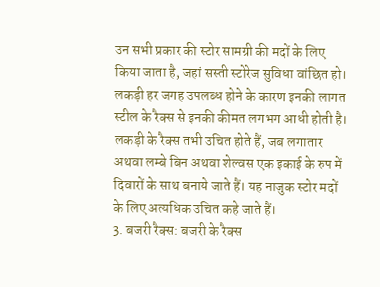उन सभी प्रकार की स्टोर सामग्री की मदों के लिए किया जाता है, जहां सस्ती स्टोरेज सुविधा वांछित हो। लकड़ी हर जगह उपलब्ध होने के कारण इनकी लागत स्टील के रैक्स से इनकी कीमत लगभग आधी होती है। लकड़ी के रैक्स तभी उचित होते हैं, जब लगातार अथवा लम्बे बिन अथवा शेल्वस एक इकाई के रुप में दिवारों के साथ बनाये जाते हैं। यह नाजुक स्टोर मदों के लिए अत्यधिक उचित कहे जाते हैं।
3. बजरी रैक्स: बजरी के रैक्स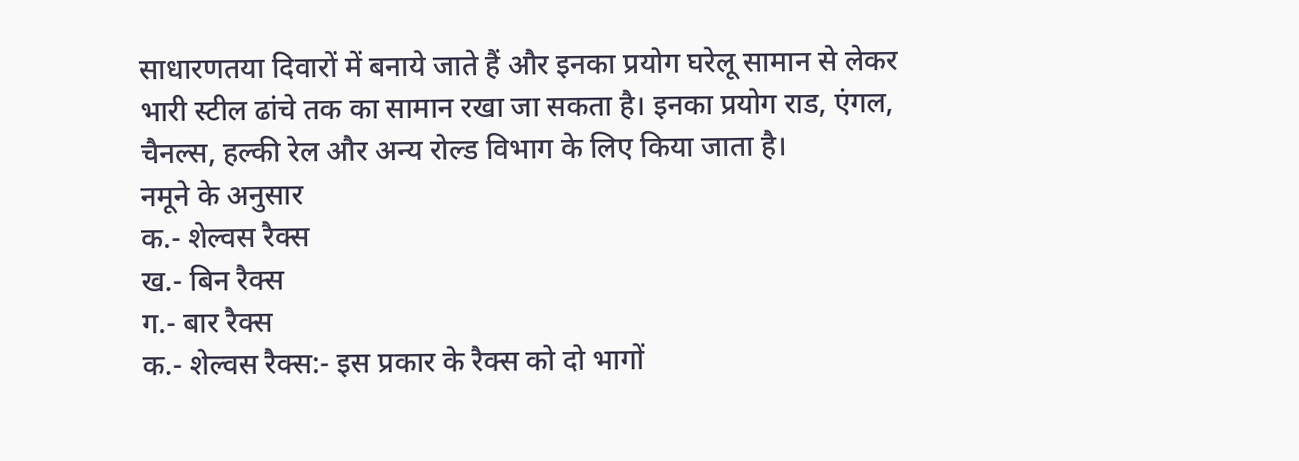साधारणतया दिवारों में बनाये जाते हैं और इनका प्रयोग घरेलू सामान से लेकर भारी स्टील ढांचे तक का सामान रखा जा सकता है। इनका प्रयोग राड, एंगल, चैनल्स, हल्की रेल और अन्य रोल्ड विभाग के लिए किया जाता है।
नमूने के अनुसार
क.- शेल्वस रैक्स
ख.- बिन रैक्स
ग.- बार रैक्स
क.- शेल्वस रैक्स:- इस प्रकार के रैक्स को दो भागों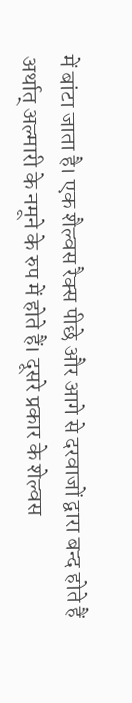में बांटा जाता है। एक शैल्वस रैक्स पीछे और आगे से दरवाजों द्वारा बन्द होते हैं अर्थात् अल्मारी के नमूने के रुप में होते हैं। दूसरे प्रकार के शेल्वस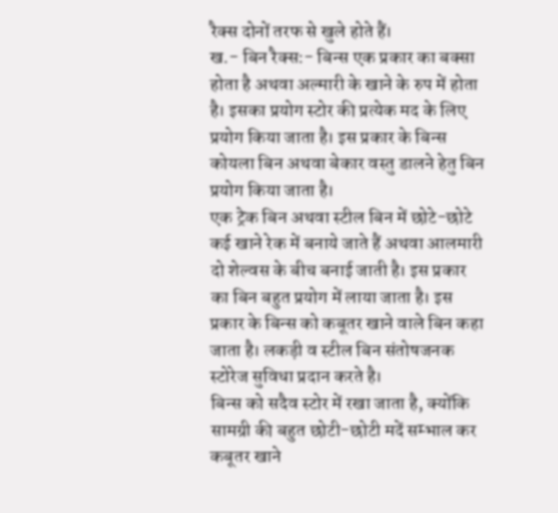रैक्स दोनों तरफ से खुले होते हैं।
ख.- बिन रैक्स:- बिन्स एक प्रकार का बक्सा होता है अथवा अल्मारी के खाने के रुप में होता है। इसका प्रयोग स्टोर की प्रत्येक मद के लिए प्रयोग किया जाता है। इस प्रकार के बिन्स कोयला बिन अथवा बेकार वस्तु डालने हेतु बिन प्रयोग किया जाता है।
एक ट्रेक बिन अथवा स्टील बिन में छोटे-छोटे कई खाने रेक में बनाये जाते हैं अथवा आलमारी दो शेल्वस के बीच बनाई जाती है। इस प्रकार का बिन बहुत प्रयोग में लाया जाता है। इस प्रकार के बिन्स को कबूतर खाने वाले बिन कहा जाता है। लकड़ी व स्टील बिन संतोषजनक स्टोरेज सुविधा प्रदान करते है।
बिन्स को सदैव स्टोर में रखा जाता है, क्योंकि सामग्री की बहुत छोटी-छोटी मदें सम्भाल कर कबूतर खाने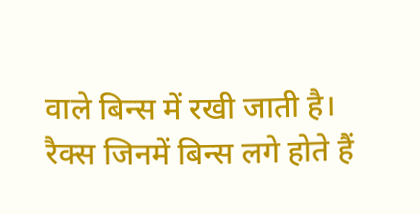वाले बिन्स में रखी जाती है।
रैक्स जिनमें बिन्स लगे होते हैं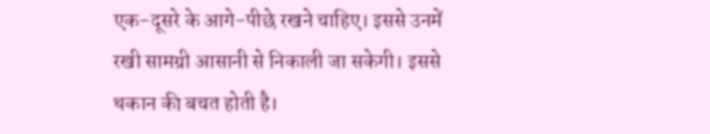एक-दूसरे के आगे-पीछे रखने चाहिए। इससे उनमें रखी सामग्री आसानी से निकाली जा सकेगी। इससे थकान की बचत होती है।